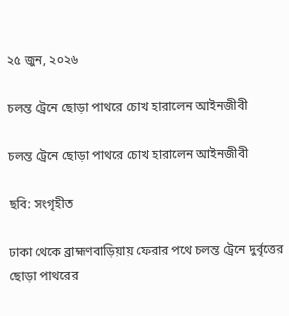২৫ জুন, ২০২৬

চলন্ত ট্রেনে ছোড়া পাথরে চোখ হারালেন আইনজীবী

চলন্ত ট্রেনে ছোড়া পাথরে চোখ হারালেন আইনজীবী

ছবি: সংগৃহীত

ঢাকা থেকে ব্রাহ্মণবাড়িয়ায় ফেরার পথে চলন্ত ট্রেনে দুর্বৃত্তের ছোড়া পাথরের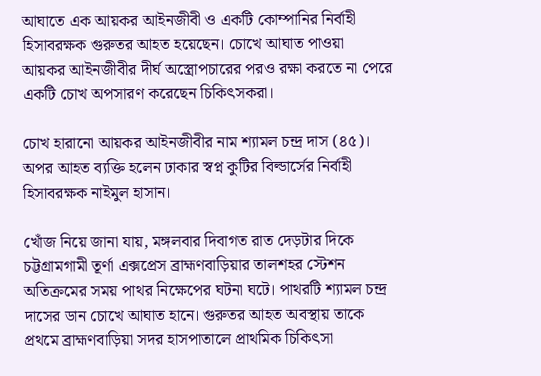আঘাতে এক আয়কর আইনজীবী ও একটি কোম্পানির নির্বাহী হিসাবরক্ষক গুরুতর আহত হয়েছেন। চোখে আঘাত পাওয়া আয়কর আইনজীবীর দীর্ঘ অস্ত্রোপচারের পরও রক্ষা করতে না পেরে একটি চোখ অপসারণ করেছেন চিকিৎসকরা।

চোখ হারানো আয়কর আইনজীবীর নাম শ্যামল চন্দ্র দাস (৪৫)। অপর আহত ব্যক্তি হলেন ঢাকার স্বপ্ন কুটির বিল্ডার্সের নির্বাহী হিসাবরক্ষক নাইমুল হাসান।

খোঁজ নিয়ে জানা যায়, মঙ্গলবার দিবাগত রাত দেড়টার দিকে চট্টগ্রামগামী তূর্ণা এক্সপ্রেস ব্রাহ্মণবাড়িয়ার তালশহর স্টেশন অতিক্রমের সময় পাথর নিক্ষেপের ঘটনা ঘটে। পাথরটি শ্যামল চন্দ্র দাসের ডান চোখে আঘাত হানে। গুরুতর আহত অবস্থায় তাকে প্রথমে ব্রাহ্মণবাড়িয়া সদর হাসপাতালে প্রাথমিক চিকিৎসা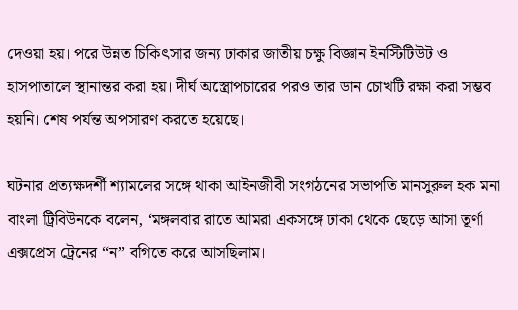দেওয়া হয়। পরে উন্নত চিকিৎসার জন্য ঢাকার জাতীয় চক্ষু বিজ্ঞান ইনস্টিটিউট ও হাসপাতালে স্থানান্তর করা হয়। দীর্ঘ অস্ত্রোপচারের পরও তার ডান চোখটি রক্ষা করা সম্ভব হয়নি। শেষ পর্যন্ত অপসারণ করতে হয়েছে।

ঘটনার প্রত্যক্ষদর্শী শ্যামলের সঙ্গে থাকা আইনজীবী সংগঠনের সভাপতি মানসুরুল হক মনা বাংলা ট্রিবিউনকে বলেন, ‘মঙ্গলবার রাতে আমরা একসঙ্গে ঢাকা থেকে ছেড়ে আসা তূর্ণা এক্সপ্রেস ট্রেনের “ন” বগিতে করে আসছিলাম।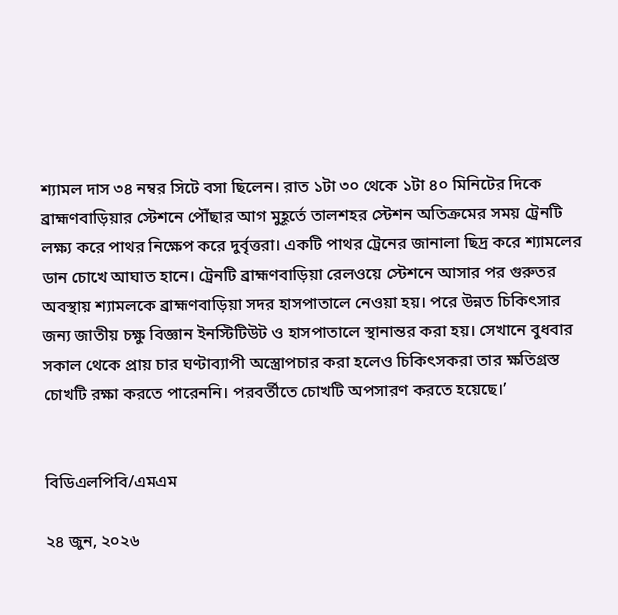শ্যামল দাস ৩৪ নম্বর সিটে বসা ছিলেন। রাত ১টা ৩০ থেকে ১টা ৪০ মিনিটের দিকে ব্রাহ্মণবাড়িয়ার স্টেশনে পৌঁছার আগ মুহূর্তে তালশহর স্টেশন অতিক্রমের সময় ট্রেনটি লক্ষ্য করে পাথর নিক্ষেপ করে দুর্বৃত্তরা। একটি পাথর ট্রেনের জানালা ছিদ্র করে শ্যামলের ডান চোখে আঘাত হানে। ট্রেনটি ব্রাহ্মণবাড়িয়া রেলওয়ে স্টেশনে আসার পর গুরুতর অবস্থায় শ্যামলকে ব্রাহ্মণবাড়িয়া সদর হাসপাতালে নেওয়া হয়। পরে উন্নত চিকিৎসার জন্য জাতীয় চক্ষু বিজ্ঞান ইনস্টিটিউট ও হাসপাতালে স্থানান্তর করা হয়। সেখানে বুধবার সকাল থেকে প্রায় চার ঘণ্টাব্যাপী অস্ত্রোপচার করা হলেও চিকিৎসকরা তার ক্ষতিগ্রস্ত চোখটি রক্ষা করতে পারেননি। পরবর্তীতে চোখটি অপসারণ করতে হয়েছে।’


বিডিএলপিবি/এমএম

২৪ জুন, ২০২৬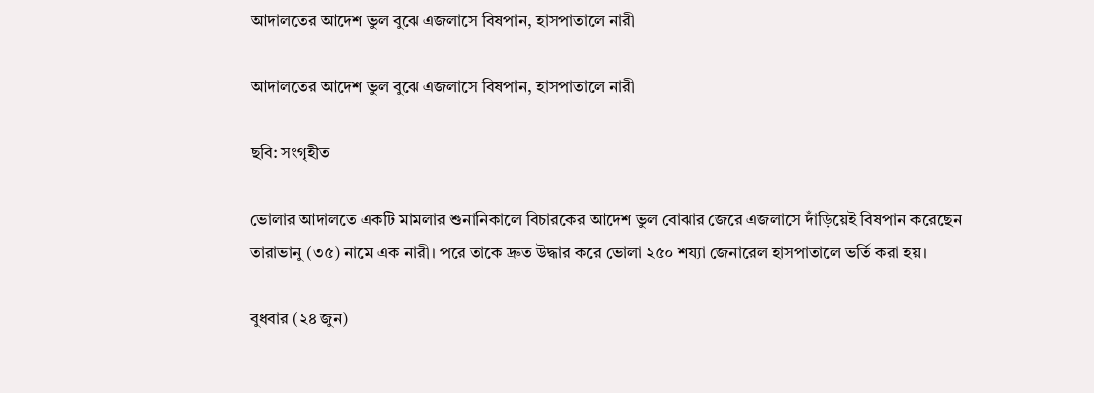আদালতের আদেশ ভুল বুঝে এজলাসে বিষপান, হাসপাতালে নারী

আদালতের আদেশ ভুল বুঝে এজলাসে বিষপান, হাসপাতালে নারী

ছবি: সংগৃহীত

ভোলার আদালতে একটি মামলার শুনানিকালে বিচারকের আদেশ ভুল বোঝার জেরে এজলাসে দাঁড়িয়েই বিষপান করেছেন তারাভানু (৩৫) নামে এক নারী। পরে তাকে দ্রুত উদ্ধার করে ভোলা ২৫০ শয্যা জেনারেল হাসপাতালে ভর্তি করা হয়।

বুধবার (২৪ জুন)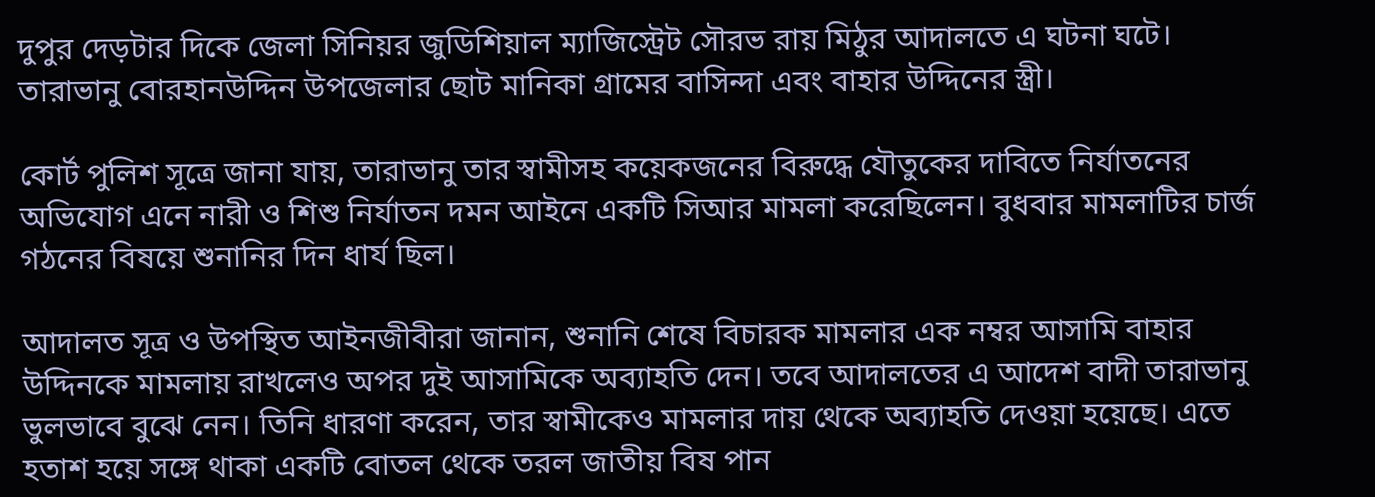দুপুর দেড়টার দিকে জেলা সিনিয়র জুডিশিয়াল ম্যাজিস্ট্রেট সৌরভ রায় মিঠুর আদালতে এ ঘটনা ঘটে। তারাভানু বোরহানউদ্দিন উপজেলার ছোট মানিকা গ্রামের বাসিন্দা এবং বাহার উদ্দিনের স্ত্রী।

কোর্ট পুলিশ সূত্রে জানা যায়, তারাভানু তার স্বামীসহ কয়েকজনের বিরুদ্ধে যৌতুকের দাবিতে নির্যাতনের অভিযোগ এনে নারী ও শিশু নির্যাতন দমন আইনে একটি সিআর মামলা করেছিলেন। বুধবার মামলাটির চার্জ গঠনের বিষয়ে শুনানির দিন ধার্য ছিল।

আদালত সূত্র ও উপস্থিত আইনজীবীরা জানান, শুনানি শেষে বিচারক মামলার এক নম্বর আসামি বাহার উদ্দিনকে মামলায় রাখলেও অপর দুই আসামিকে অব্যাহতি দেন। তবে আদালতের এ আদেশ বাদী তারাভানু ভুলভাবে বুঝে নেন। তিনি ধারণা করেন, তার স্বামীকেও মামলার দায় থেকে অব্যাহতি দেওয়া হয়েছে। এতে হতাশ হয়ে সঙ্গে থাকা একটি বোতল থেকে তরল জাতীয় বিষ পান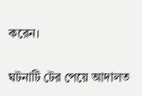করেন।

ঘটনাটি টের পেয়ে আদালত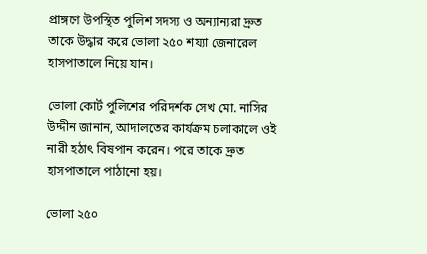প্রাঙ্গণে উপস্থিত পুলিশ সদস্য ও অন্যান্যরা দ্রুত তাকে উদ্ধার করে ভোলা ২৫০ শয্যা জেনারেল হাসপাতালে নিয়ে যান।

ভোলা কোর্ট পুলিশের পরিদর্শক সেখ মো. নাসির উদ্দীন জানান, আদালতের কার্যক্রম চলাকালে ওই নারী হঠাৎ বিষপান করেন। পরে তাকে দ্রুত হাসপাতালে পাঠানো হয়।

ভোলা ২৫০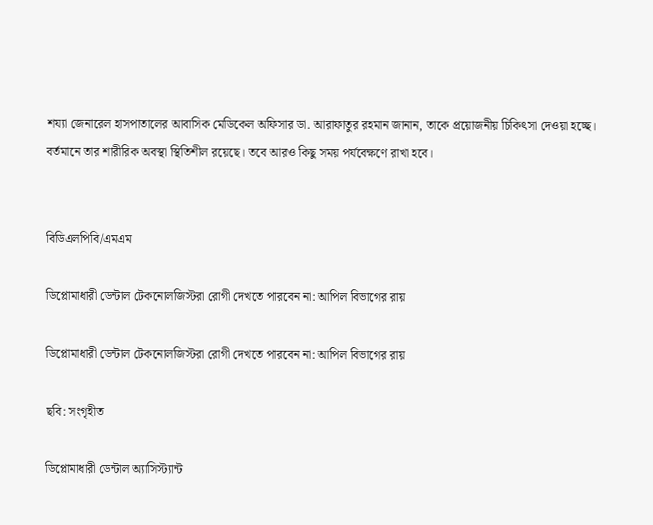শয্যা জেনারেল হাসপাতালের আবাসিক মেডিকেল অফিসার ডা. আরাফাতুর রহমান জানান, তাকে প্রয়োজনীয় চিকিৎসা দেওয়া হচ্ছে। বর্তমানে তার শারীরিক অবস্থা স্থিতিশীল রয়েছে। তবে আরও কিছু সময় পর্যবেক্ষণে রাখা হবে।


বিডিএলপিবি/এমএম

ডিপ্লোমাধারী ডেন্টাল টেকনোলজিস্টরা রোগী দেখতে পারবেন না: আপিল বিভাগের রায়

ডিপ্লোমাধারী ডেন্টাল টেকনোলজিস্টরা রোগী দেখতে পারবেন না: আপিল বিভাগের রায়

ছবি: সংগৃহীত

ডিপ্লোমাধারী ডেন্টাল অ্যাসিস্ট্যান্ট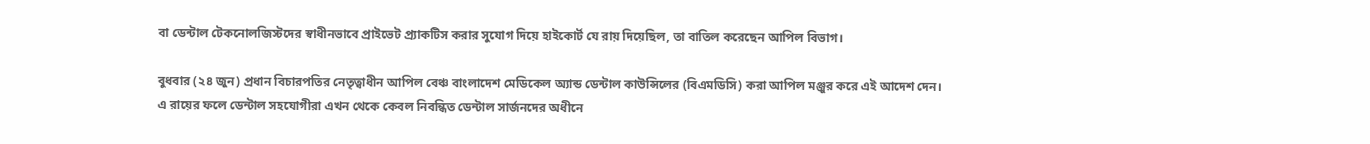বা ডেন্টাল টেকনোলজিস্টদের স্বাধীনভাবে প্রাইভেট প্র্যাকটিস করার সুযোগ দিয়ে হাইকোর্ট যে রায় দিয়েছিল, তা বাতিল করেছেন আপিল বিভাগ।

বুধবার (২৪ জুন) প্রধান বিচারপতির নেতৃত্বাধীন আপিল বেঞ্চ বাংলাদেশ মেডিকেল অ্যান্ড ডেন্টাল কাউন্সিলের (বিএমডিসি) করা আপিল মঞ্জুর করে এই আদেশ দেন।
এ রায়ের ফলে ডেন্টাল সহযোগীরা এখন থেকে কেবল নিবন্ধিত ডেন্টাল সার্জনদের অধীনে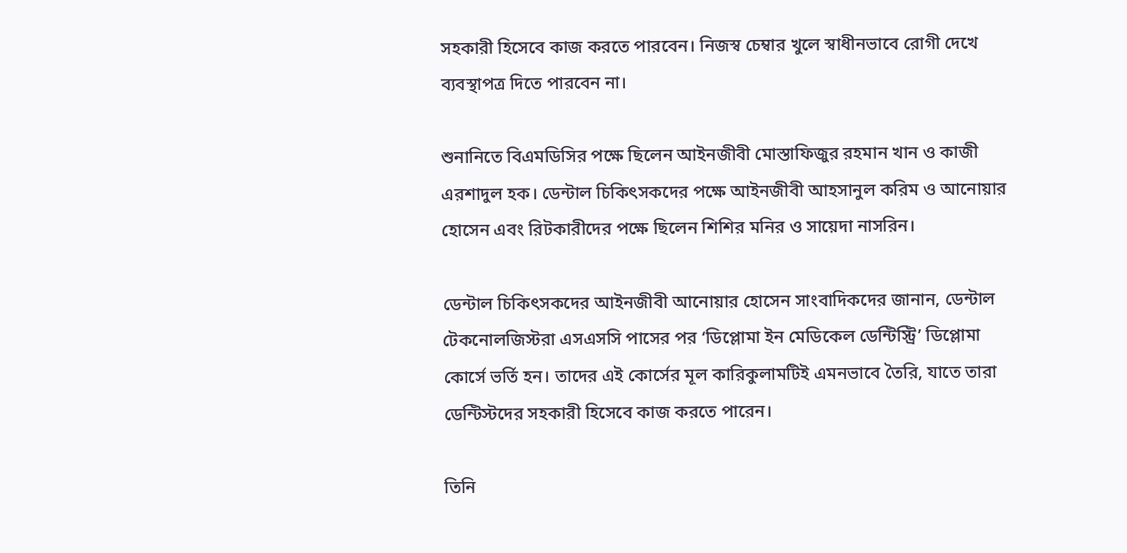সহকারী হিসেবে কাজ করতে পারবেন। নিজস্ব চেম্বার খুলে স্বাধীনভাবে রোগী দেখে ব্যবস্থাপত্র দিতে পারবেন না।

শুনানিতে বিএমডিসির পক্ষে ছিলেন আইনজীবী মোস্তাফিজুর রহমান খান ও কাজী এরশাদুল হক। ডেন্টাল চিকিৎসকদের পক্ষে আইনজীবী আহসানুল করিম ও আনোয়ার হোসেন এবং রিটকারীদের পক্ষে ছিলেন শিশির মনির ও সায়েদা নাসরিন।

ডেন্টাল চিকিৎসকদের আইনজীবী আনোয়ার হোসেন সাংবাদিকদের জানান, ডেন্টাল টেকনোলজিস্টরা এসএসসি পাসের পর ‘ডিপ্লোমা ইন মেডিকেল ডেন্টিস্ট্রি’ ডিপ্লোমা কোর্সে ভর্তি হন। তাদের এই কোর্সের মূল কারিকুলামটিই এমনভাবে তৈরি, যাতে তারা ডেন্টিস্টদের সহকারী হিসেবে কাজ করতে পারেন।

তিনি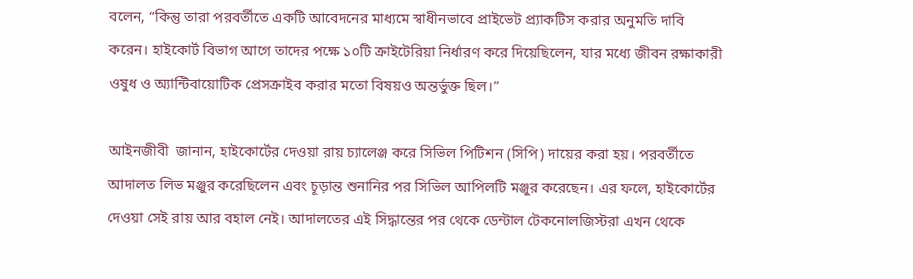বলেন, “কিন্তু তারা পরবর্তীতে একটি আবেদনের মাধ্যমে স্বাধীনভাবে প্রাইভেট প্র্যাকটিস করার অনুমতি দাবি করেন। হাইকোর্ট বিভাগ আগে তাদের পক্ষে ১০টি ক্রাইটেরিয়া নির্ধারণ করে দিয়েছিলেন, যার মধ্যে জীবন রক্ষাকারী ওষুধ ও অ্যান্টিবায়োটিক প্রেসক্রাইব করার মতো বিষয়ও অন্তর্ভুক্ত ছিল।”

আইনজীবী  জানান, হাইকোর্টের দেওয়া রায় চ্যালেঞ্জ করে সিভিল পিটিশন (সিপি) দায়ের করা হয়। পরবর্তীতে আদালত লিভ মঞ্জুর করেছিলেন এবং চূড়ান্ত শুনানির পর সিভিল আপিলটি মঞ্জুর করেছেন। এর ফলে, হাইকোর্টের দেওয়া সেই রায় আর বহাল নেই। আদালতের এই সিদ্ধান্তের পর থেকে ডেন্টাল টেকনোলজিস্টরা এখন থেকে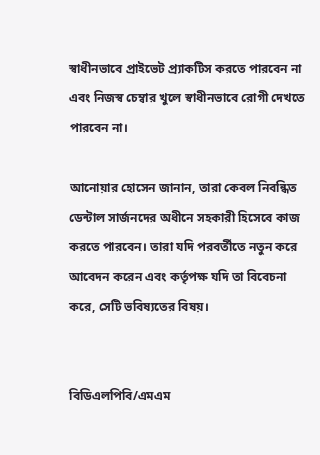স্বাধীনভাবে প্রাইভেট প্র্যাকটিস করতে পারবেন না এবং নিজস্ব চেম্বার খুলে স্বাধীনভাবে রোগী দেখতে পারবেন না।

আনোয়ার হোসেন জানান, তারা কেবল নিবন্ধিত ডেন্টাল সার্জনদের অধীনে সহকারী হিসেবে কাজ করতে পারবেন। তারা যদি পরবর্তীতে নতুন করে আবেদন করেন এবং কর্তৃপক্ষ যদি তা বিবেচনা করে, সেটি ভবিষ্যতের বিষয়।


বিডিএলপিবি/এমএম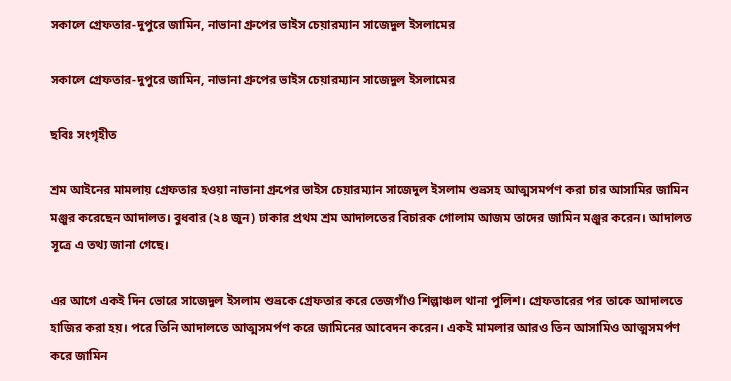সকালে গ্রেফতার-দুপুরে জামিন, নাভানা গ্রুপের ভাইস চেয়ারম্যান সাজেদুল ইসলামের

সকালে গ্রেফতার-দুপুরে জামিন, নাভানা গ্রুপের ভাইস চেয়ারম্যান সাজেদুল ইসলামের

ছবিঃ সংগৃহীত

শ্রম আইনের মামলায় গ্রেফতার হওয়া নাভানা গ্রুপের ভাইস চেয়ারম্যান সাজেদুল ইসলাম শুভ্রসহ আত্মসমর্পণ করা চার আসামির জামিন মঞ্জুর করেছেন আদালত। বুধবার (২৪ জুন) ঢাকার প্রথম শ্রম আদালতের বিচারক গোলাম আজম তাদের জামিন মঞ্জুর করেন। আদালত সূত্রে এ তথ্য জানা গেছে।

এর আগে একই দিন ভোরে সাজেদুল ইসলাম শুভ্রকে গ্রেফতার করে তেজগাঁও শিল্পাঞ্চল থানা পুলিশ। গ্রেফতারের পর তাকে আদালতে হাজির করা হয়। পরে তিনি আদালতে আত্মসমর্পণ করে জামিনের আবেদন করেন। একই মামলার আরও তিন আসামিও আত্মসমর্পণ করে জামিন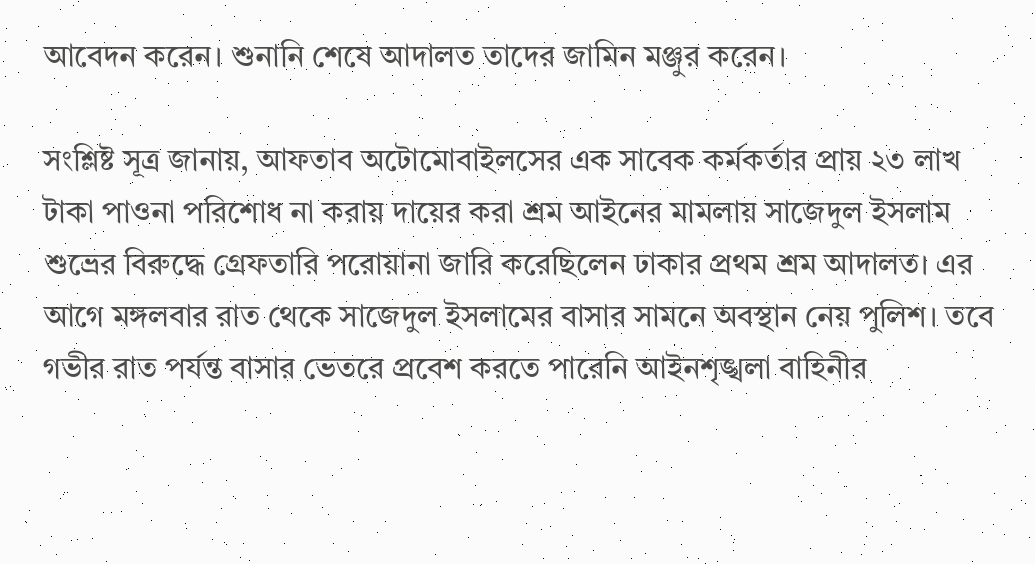আবেদন করেন। শুনানি শেষে আদালত তাদের জামিন মঞ্জুর করেন।

সংশ্লিষ্ট সূত্র জানায়, আফতাব অটোমোবাইলসের এক সাবেক কর্মকর্তার প্রায় ২৩ লাখ টাকা পাওনা পরিশোধ না করায় দায়ের করা শ্রম আইনের মামলায় সাজেদুল ইসলাম শুভ্রের বিরুদ্ধে গ্রেফতারি পরোয়ানা জারি করেছিলেন ঢাকার প্রথম শ্রম আদালত। এর আগে মঙ্গলবার রাত থেকে সাজেদুল ইসলামের বাসার সামনে অবস্থান নেয় পুলিশ। তবে গভীর রাত পর্যন্ত বাসার ভেতরে প্রবেশ করতে পারেনি আইনশৃঙ্খলা বাহিনীর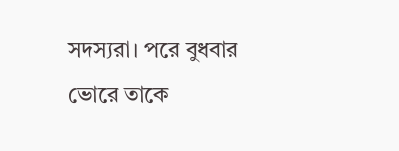সদস্যরা। পরে বুধবার ভোরে তাকে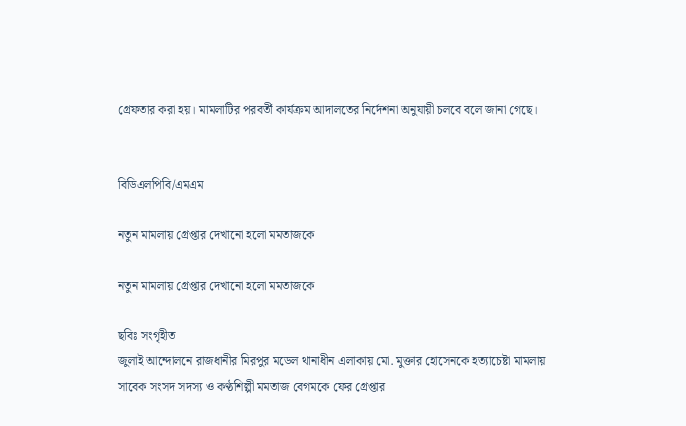গ্রেফতার করা হয়। মামলাটির পরবর্তী কার্যক্রম আদালতের নির্দেশনা অনুযায়ী চলবে বলে জানা গেছে।


বিডিএলপিবি/এমএম

নতুন মামলায় গ্রেপ্তার দেখানো হলো মমতাজকে

নতুন মামলায় গ্রেপ্তার দেখানো হলো মমতাজকে

ছবিঃ সংগৃহীত
জুলাই আন্দোলনে রাজধানীর মিরপুর মডেল থানাধীন এলাকায় মো. মুক্তার হোসেনকে হত্যাচেষ্টা মামলায় সাবেক সংসদ সদস্য ও কণ্ঠশিল্পী মমতাজ বেগমকে ফের গ্রেপ্তার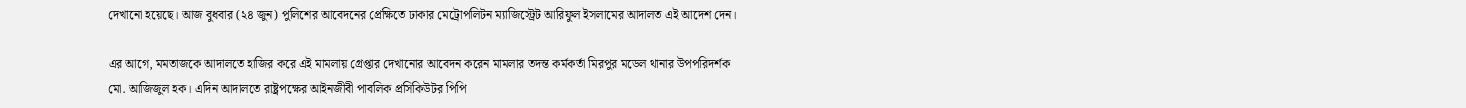দেখানো হয়েছে। আজ বুধবার (২৪ জুন) পুলিশের আবেদনের প্রেক্ষিতে ঢাকার মেট্রোপলিটন ম্যাজিস্ট্রেট আরিফুল ইসলামের আদালত এই আদেশ দেন।

এর আগে, মমতাজকে আদালতে হাজির করে এই মামলায় গ্রেপ্তার দেখানোর আবেদন করেন মামলার তদন্ত কর্মকর্তা মিরপুর মডেল থানার উপপরিদর্শক মো. আজিজুল হক। এদিন আদালতে রাষ্ট্রপক্ষের আইনজীবী পাবলিক প্রসিকিউটর পিপি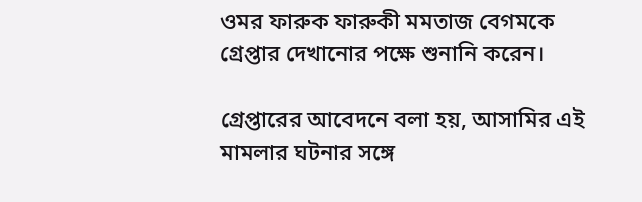ওমর ফারুক ফারুকী মমতাজ বেগমকে গ্রেপ্তার দেখানোর পক্ষে শুনানি করেন।

গ্রেপ্তারের আবেদনে বলা হয়, আসামির এই মামলার ঘটনার সঙ্গে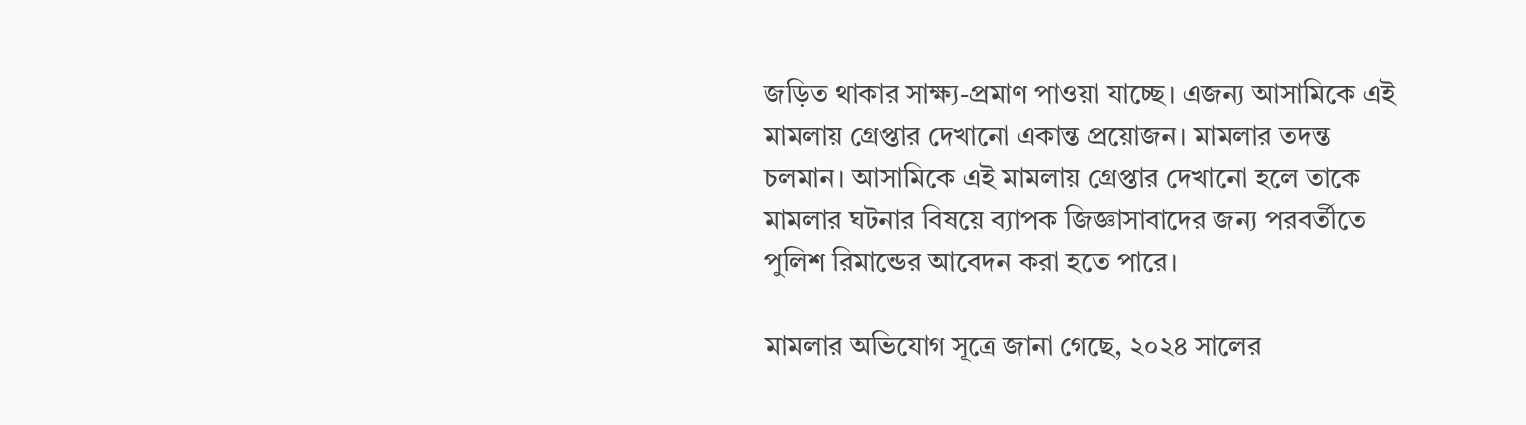জড়িত থাকার সাক্ষ্য-প্রমাণ পাওয়া যাচ্ছে। এজন্য আসামিকে এই মামলায় গ্রেপ্তার দেখানো একান্ত প্রয়োজন। মামলার তদন্ত চলমান। আসামিকে এই মামলায় গ্রেপ্তার দেখানো হলে তাকে মামলার ঘটনার বিষয়ে ব্যাপক জিজ্ঞাসাবাদের জন্য পরবর্তীতে পুলিশ রিমান্ডের আবেদন করা হতে পারে।

মামলার অভিযোগ সূত্রে জানা গেছে, ২০২৪ সালের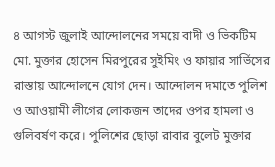৪ আগস্ট জুলাই আন্দোলনের সময়ে বাদী ও ভিকটিম মো. মুক্তার হোসেন মিরপুরের সুইমিং ও ফায়ার সার্ভিসের রাস্তায় আন্দোলনে যোগ দেন। আন্দোলন দমাতে পুলিশ ও আওয়ামী লীগের লোকজন তাদের ওপর হামলা ও গুলিবর্ষণ করে। পুলিশের ছোড়া রাবার বুলেট মুক্তার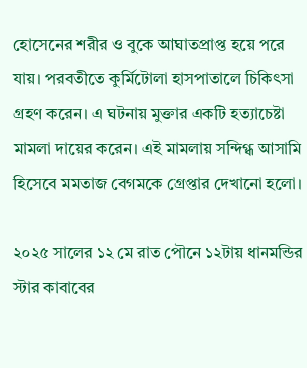হোসেনের শরীর ও বুকে আঘাতপ্রাপ্ত হয়ে পরে যায়। পরবতীতে কুর্মিটোলা হাসপাতালে চিকিৎসা গ্রহণ করেন। এ ঘটনায় মুক্তার একটি হত্যাচেষ্টা মামলা দায়ের করেন। এই মামলায় সন্দিগ্ধ আসামি হিসেবে মমতাজ বেগমকে গ্রেপ্তার দেখানো হলো।

২০২৫ সালের ১২ মে রাত পৌনে ১২টায় ধানমন্ডির স্টার কাবাবের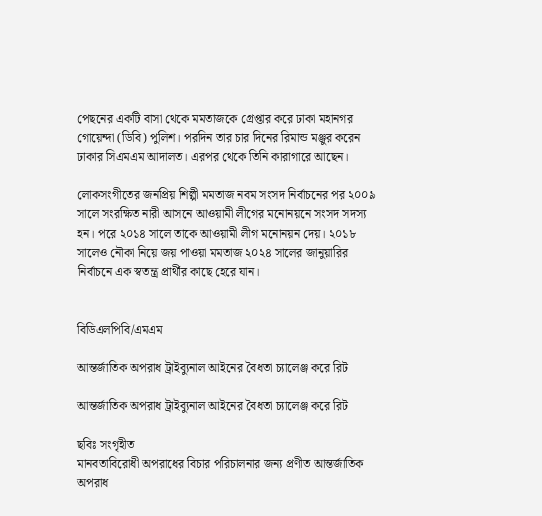পেছনের একটি বাসা থেকে মমতাজকে গ্রেপ্তার করে ঢাকা মহানগর গোয়েন্দা (ডিবি) পুলিশ। পরদিন তার চার দিনের রিমান্ড মঞ্জুর করেন ঢাকার সিএমএম আদালত। এরপর থেকে তিনি কারাগারে আছেন।

লোকসংগীতের জনপ্রিয় শিল্পী মমতাজ নবম সংসদ নির্বাচনের পর ২০০৯ সালে সংরক্ষিত নারী আসনে আওয়ামী লীগের মনোনয়নে সংসদ সদস্য হন। পরে ২০১৪ সালে তাকে আওয়ামী লীগ মনোনয়ন দেয়। ২০১৮ সালেও নৌকা নিয়ে জয় পাওয়া মমতাজ ২০২৪ সালের জানুয়ারির নির্বাচনে এক স্বতন্ত্র প্রার্থীর কাছে হেরে যান।


বিডিএলপিবি/এমএম

আন্তর্জাতিক অপরাধ ট্রাইব্যুনাল আইনের বৈধতা চ্যালেঞ্জ করে রিট

আন্তর্জাতিক অপরাধ ট্রাইব্যুনাল আইনের বৈধতা চ্যালেঞ্জ করে রিট

ছবিঃ সংগৃহীত
মানবতাবিরোধী অপরাধের বিচার পরিচালনার জন্য প্রণীত আন্তর্জাতিক অপরাধ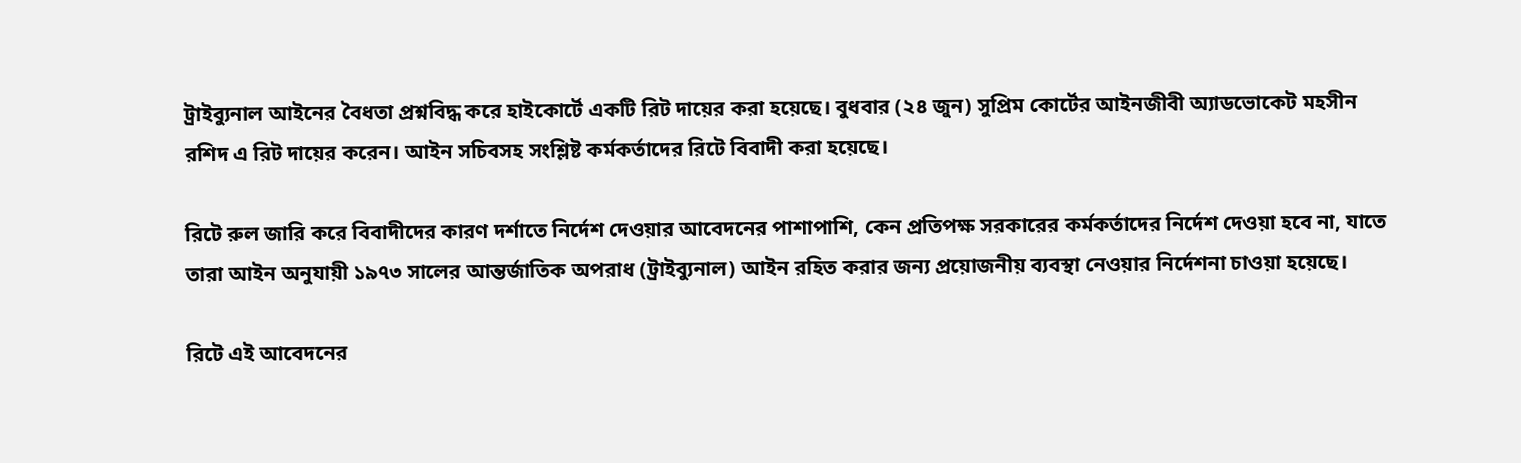ট্রাইব্যুনাল আইনের বৈধতা প্রশ্নবিদ্ধ করে হাইকোর্টে একটি রিট দায়ের করা হয়েছে। বুধবার (২৪ জুন) সুপ্রিম কোর্টের আইনজীবী অ্যাডভোকেট মহসীন রশিদ এ রিট দায়ের করেন। আইন সচিবসহ সংশ্লিষ্ট কর্মকর্তাদের রিটে বিবাদী করা হয়েছে।

রিটে রুল জারি করে বিবাদীদের কারণ দর্শাতে নির্দেশ দেওয়ার আবেদনের পাশাপাশি, কেন প্রতিপক্ষ সরকারের কর্মকর্তাদের নির্দেশ দেওয়া হবে না, যাতে তারা আইন অনুযায়ী ১৯৭৩ সালের আন্তর্জাতিক অপরাধ (ট্রাইব্যুনাল) আইন রহিত করার জন্য প্রয়োজনীয় ব্যবস্থা নেওয়ার নির্দেশনা চাওয়া হয়েছে।

রিটে এই আবেদনের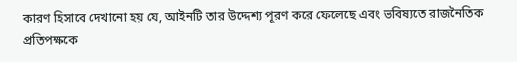কারণ হিসাবে দেখানো হয় যে, আইনটি তার উদ্দেশ্য পূরণ করে ফেলেছে এবং ভবিষ্যতে রাজনৈতিক প্রতিপক্ষকে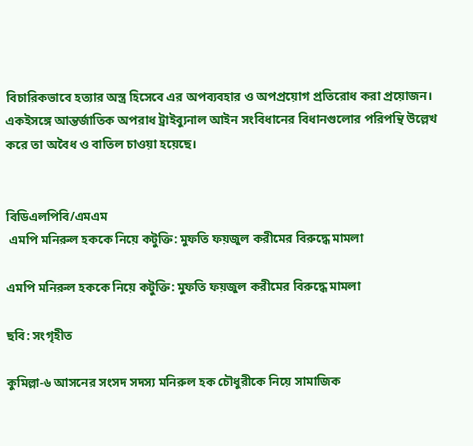বিচারিকভাবে হত্যার অস্ত্র হিসেবে এর অপব্যবহার ও অপপ্রয়োগ প্রতিরোধ করা প্রয়োজন। একইসঙ্গে আন্তর্জাতিক অপরাধ ট্রাইব্যুনাল আইন সংবিধানের বিধানগুলোর পরিপন্থি উল্লেখ করে তা অবৈধ ও বাতিল চাওয়া হয়েছে।


বিডিএলপিবি/এমএম
 এমপি মনিরুল হককে নিয়ে কটুক্তি: মুফতি ফয়জুল করীমের বিরুদ্ধে মামলা

এমপি মনিরুল হককে নিয়ে কটুক্তি: মুফতি ফয়জুল করীমের বিরুদ্ধে মামলা

ছবি: সংগৃহীত

কুমিল্লা-৬ আসনের সংসদ সদস্য মনিরুল হক চৌধুরীকে নিয়ে সামাজিক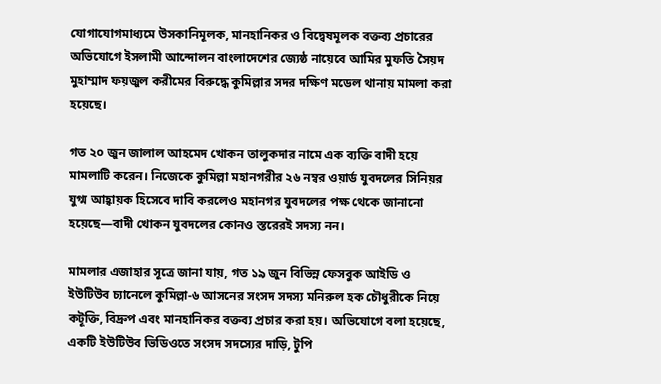যোগাযোগমাধ্যমে উসকানিমূলক, মানহানিকর ও বিদ্বেষমূলক বক্তব্য প্রচারের অভিযোগে ইসলামী আন্দোলন বাংলাদেশের জ্যেষ্ঠ নায়েবে আমির মুফতি সৈয়দ মুহাম্মাদ ফয়জুল করীমের বিরুদ্ধে কুমিল্লার সদর দক্ষিণ মডেল থানায় মামলা করা হয়েছে।

গত ২০ জুন জালাল আহমেদ খোকন তালুকদার নামে এক ব্যক্তি বাদী হয়ে মামলাটি করেন। নিজেকে কুমিল্লা মহানগরীর ২৬ নম্বর ওয়ার্ড যুবদলের সিনিয়র যুগ্ম আহ্বায়ক হিসেবে দাবি করলেও মহানগর যুবদলের পক্ষ থেকে জানানো হয়েছে—বাদী খোকন যুবদলের কোনও স্তরেরই সদস্য নন।

মামলার এজাহার সূত্রে জানা যায়, গত ১৯ জুন বিভিন্ন ফেসবুক আইডি ও ইউটিউব চ্যানেলে কুমিল্লা-৬ আসনের সংসদ সদস্য মনিরুল হক চৌধুরীকে নিয়ে কটূক্তি, বিদ্রুপ এবং মানহানিকর বক্তব্য প্রচার করা হয়। অভিযোগে বলা হয়েছে, একটি ইউটিউব ভিডিওতে সংসদ সদস্যের দাড়ি, টুপি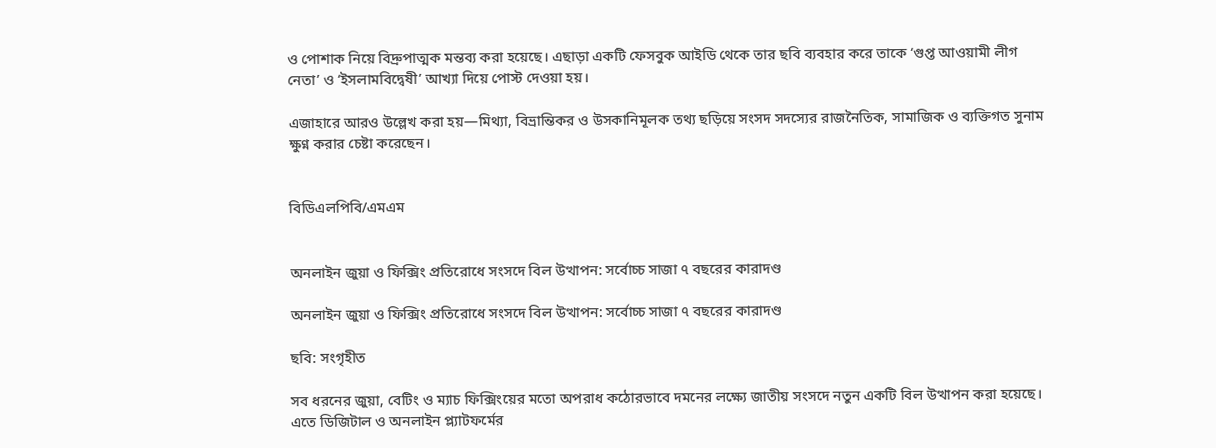ও পোশাক নিয়ে বিদ্রুপাত্মক মন্তব্য করা হয়েছে। এছাড়া একটি ফেসবুক আইডি থেকে তার ছবি ব্যবহার করে তাকে ‘গুপ্ত আওয়ামী লীগ নেতা’ ও ‘ইসলামবিদ্বেষী’ আখ্যা দিয়ে পোস্ট দেওয়া হয়।

এজাহারে আরও উল্লেখ করা হয়—মিথ্যা, বিভ্রান্তিকর ও উসকানিমূলক তথ্য ছড়িয়ে সংসদ সদস্যের রাজনৈতিক, সামাজিক ও ব্যক্তিগত সুনাম ক্ষুণ্ন করার চেষ্টা করেছেন।


বিডিএলপিবি/এমএম


অনলাইন জুয়া ও ফিক্সিং প্রতিরোধে সংসদে বিল উত্থাপন: সর্বোচ্চ সাজা ৭ বছরের কারাদণ্ড

অনলাইন জুয়া ও ফিক্সিং প্রতিরোধে সংসদে বিল উত্থাপন: সর্বোচ্চ সাজা ৭ বছরের কারাদণ্ড

ছবি: সংগৃহীত

সব ধরনের জুয়া, বেটিং ও ম্যাচ ফিক্সিংয়ের মতো অপরাধ কঠোরভাবে দমনের লক্ষ্যে জাতীয় সংসদে নতুন একটি বিল উত্থাপন করা হয়েছে। এতে ডিজিটাল ও অনলাইন প্ল্যাটফর্মের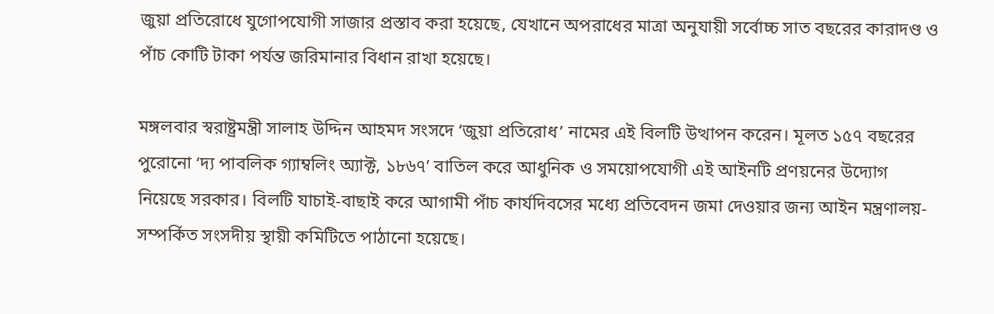জুয়া প্রতিরোধে যুগোপযোগী সাজার প্রস্তাব করা হয়েছে, যেখানে অপরাধের মাত্রা অনুযায়ী সর্বোচ্চ সাত বছরের কারাদণ্ড ও পাঁচ কোটি টাকা পর্যন্ত জরিমানার বিধান রাখা হয়েছে।

মঙ্গলবার স্বরাষ্ট্রমন্ত্রী সালাহ উদ্দিন আহমদ সংসদে ‘জুয়া প্রতিরোধ’ নামের এই বিলটি উত্থাপন করেন। মূলত ১৫৭ বছরের পুরোনো ‘দ্য পাবলিক গ্যাম্বলিং অ্যাক্ট, ১৮৬৭’ বাতিল করে আধুনিক ও সময়োপযোগী এই আইনটি প্রণয়নের উদ্যোগ নিয়েছে সরকার। বিলটি যাচাই-বাছাই করে আগামী পাঁচ কার্যদিবসের মধ্যে প্রতিবেদন জমা দেওয়ার জন্য আইন মন্ত্রণালয়-সম্পর্কিত সংসদীয় স্থায়ী কমিটিতে পাঠানো হয়েছে।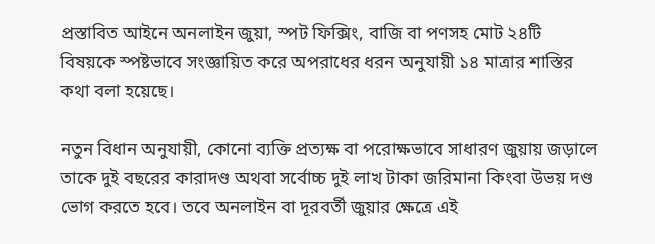প্রস্তাবিত আইনে অনলাইন জুয়া, স্পট ফিক্সিং, বাজি বা পণসহ মোট ২৪টি বিষয়কে স্পষ্টভাবে সংজ্ঞায়িত করে অপরাধের ধরন অনুযায়ী ১৪ মাত্রার শাস্তির কথা বলা হয়েছে।

নতুন বিধান অনুযায়ী, কোনো ব্যক্তি প্রত্যক্ষ বা পরোক্ষভাবে সাধারণ জুয়ায় জড়ালে তাকে দুই বছরের কারাদণ্ড অথবা সর্বোচ্চ দুই লাখ টাকা জরিমানা কিংবা উভয় দণ্ড ভোগ করতে হবে। তবে অনলাইন বা দূরবর্তী জুয়ার ক্ষেত্রে এই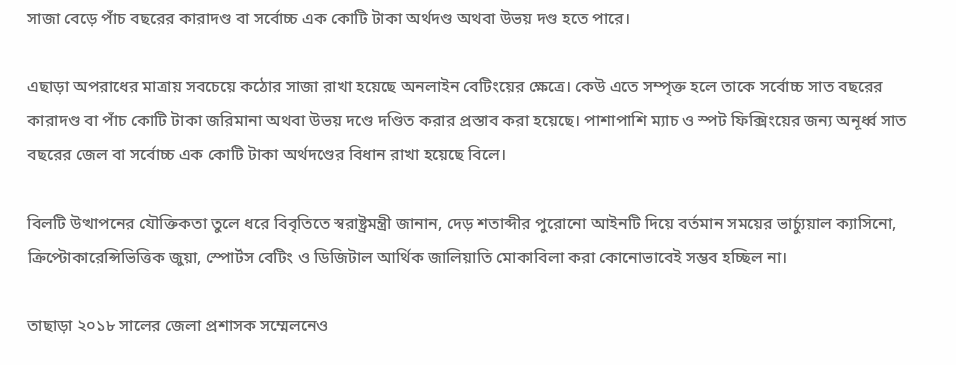সাজা বেড়ে পাঁচ বছরের কারাদণ্ড বা সর্বোচ্চ এক কোটি টাকা অর্থদণ্ড অথবা উভয় দণ্ড হতে পারে।

এছাড়া অপরাধের মাত্রায় সবচেয়ে কঠোর সাজা রাখা হয়েছে অনলাইন বেটিংয়ের ক্ষেত্রে। কেউ এতে সম্পৃক্ত হলে তাকে সর্বোচ্চ সাত বছরের কারাদণ্ড বা পাঁচ কোটি টাকা জরিমানা অথবা উভয় দণ্ডে দণ্ডিত করার প্রস্তাব করা হয়েছে। পাশাপাশি ম্যাচ ও স্পট ফিক্সিংয়ের জন্য অনূর্ধ্ব সাত বছরের জেল বা সর্বোচ্চ এক কোটি টাকা অর্থদণ্ডের বিধান রাখা হয়েছে বিলে।

বিলটি উত্থাপনের যৌক্তিকতা তুলে ধরে বিবৃতিতে স্বরাষ্ট্রমন্ত্রী জানান, দেড় শতাব্দীর পুরোনো আইনটি দিয়ে বর্তমান সময়ের ভার্চ্যুয়াল ক্যাসিনো, ক্রিপ্টোকারেন্সিভিত্তিক জুয়া, স্পোর্টস বেটিং ও ডিজিটাল আর্থিক জালিয়াতি মোকাবিলা করা কোনোভাবেই সম্ভব হচ্ছিল না।

তাছাড়া ২০১৮ সালের জেলা প্রশাসক সম্মেলনেও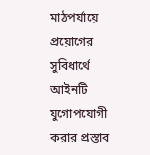মাঠপর্যায়ে প্রয়োগের সুবিধার্থে আইনটি যুগোপযোগী করার প্রস্তাব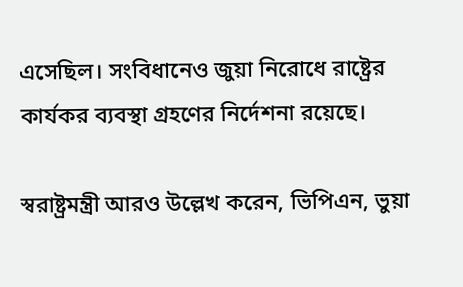এসেছিল। সংবিধানেও জুয়া নিরোধে রাষ্ট্রের কার্যকর ব্যবস্থা গ্রহণের নির্দেশনা রয়েছে।

স্বরাষ্ট্রমন্ত্রী আরও উল্লেখ করেন, ভিপিএন, ভুয়া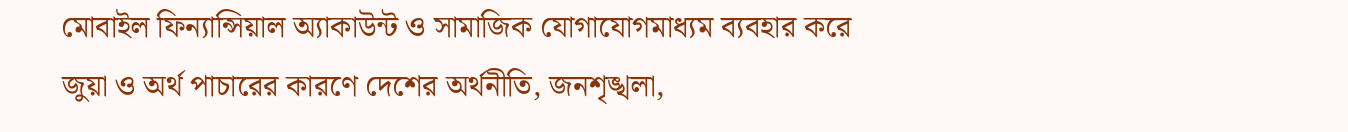মোবাইল ফিন্যান্সিয়াল অ্যাকাউন্ট ও সামাজিক যোগাযোগমাধ্যম ব্যবহার করে জুয়া ও অর্থ পাচারের কারণে দেশের অর্থনীতি, জনশৃঙ্খলা,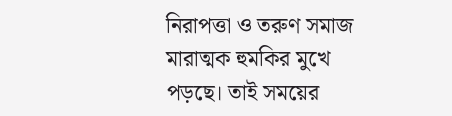নিরাপত্তা ও তরুণ সমাজ মারাত্মক হুমকির মুখে পড়ছে। তাই সময়ের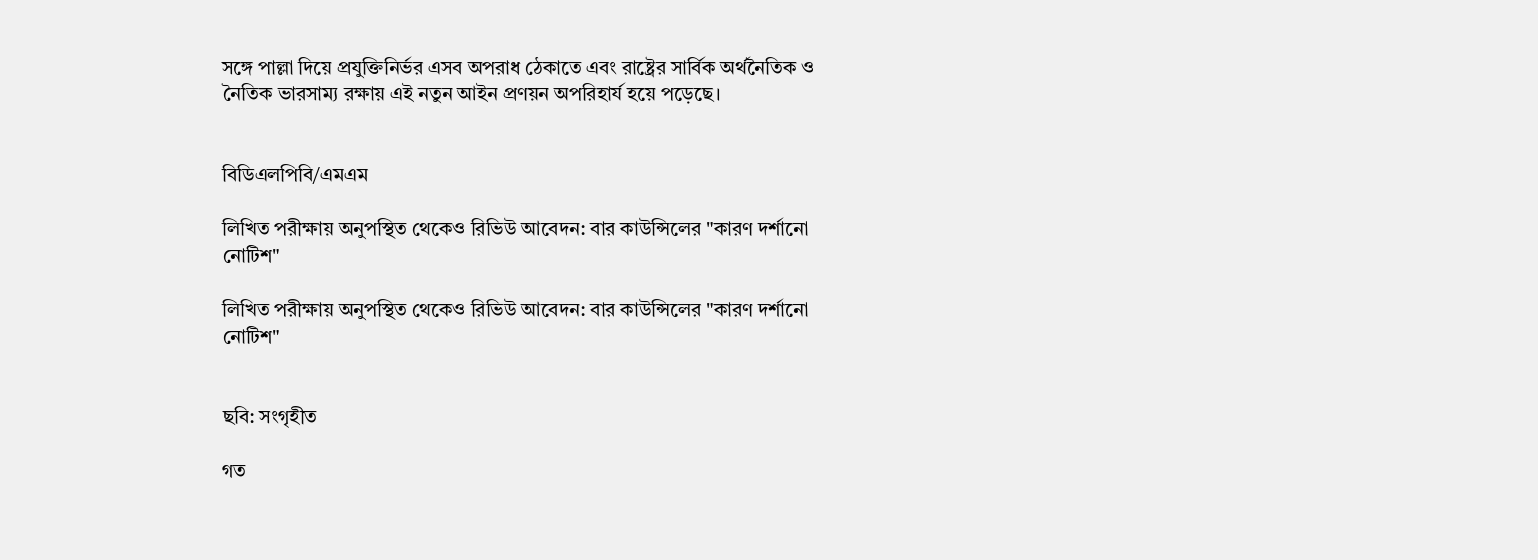সঙ্গে পাল্লা দিয়ে প্রযুক্তিনির্ভর এসব অপরাধ ঠেকাতে এবং রাষ্ট্রের সার্বিক অর্থনৈতিক ও নৈতিক ভারসাম্য রক্ষায় এই নতুন আইন প্রণয়ন অপরিহার্য হয়ে পড়েছে।


বিডিএলপিবি/এমএম

লিখিত পরীক্ষায় অনুপস্থিত থেকেও রিভিউ আবেদন: বার কাউন্সিলের "কারণ দর্শানো নোটিশ"

লিখিত পরীক্ষায় অনুপস্থিত থেকেও রিভিউ আবেদন: বার কাউন্সিলের "কারণ দর্শানো নোটিশ"


ছবি: সংগৃহীত

গত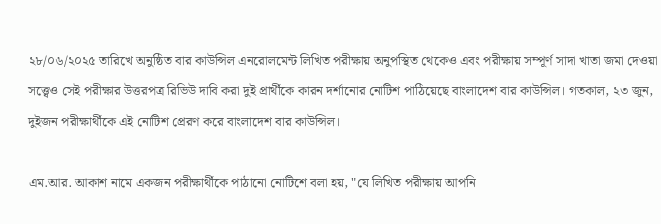২৮/০৬/২০২৫ তারিখে অনুষ্ঠিত বার কাউন্সিল এনরোলমেন্ট লিখিত পরীক্ষায় অনুপস্থিত থেকেও এবং পরীক্ষায় সম্পূর্ণ সাদা খাতা জমা দেওয়া সত্ত্বেও সেই পরীক্ষার উত্তরপত্র রিভিউ দাবি করা দুই প্রার্থীকে কারন দর্শানোর নোটিশ পাঠিয়েছে বাংলাদেশ বার কাউন্সিল। গতকাল, ২৩ জুন, দুইজন পরীক্ষার্থীকে এই নোটিশ প্রেরণ করে বাংলাদেশ বার কাউন্সিল।

এম.আর. আকাশ নামে একজন পরীক্ষার্থীকে পাঠানো নোটিশে বলা হয়, "যে লিখিত পরীক্ষায় আপনি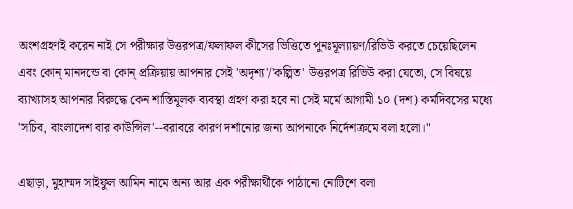অংশগ্রহণই করেন নাই সে পরীক্ষার উত্তরপত্র/ফলাফল কীসের ভিত্তিতে পুনঃমূল্যায়ণ/রিভিউ করতে চেয়েছিলেন এবং কোন্ মানদন্ডে বা কোন্ প্রক্রিয়ায় আপনার সেই 'অদৃশ্য'/'কল্পিত' উত্তরপত্র রিভিউ করা যেতো, সে বিষয়ে ব্যাখ্যাসহ আপনার বিরুদ্ধে কেন শাস্তিমূলক ব্যবস্থা গ্রহণ করা হবে না সেই মর্মে আগামী ১০ (দশ) কর্মদিবসের মধ্যে 'সচিব, বাংলাদেশ বার কাউন্সিল'--বরাবরে কারণ দর্শানোর জন্য আপনাকে নির্দেশক্রমে বলা হলো।"

এছাড়া, মুহাম্মদ সাইফুল আমিন নামে অন্য আর এক পরীক্ষার্থীকে পাঠানো নোটিশে বলা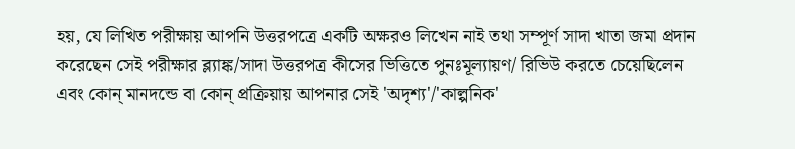হয়, যে লিখিত পরীক্ষায় আপনি উত্তরপত্রে একটি অক্ষরও লিখেন নাই তথা সম্পূর্ণ সাদা খাতা জমা প্রদান করেছেন সেই পরীক্ষার ব্ল‍্যাঙ্ক/সাদা উত্তরপত্র কীসের ভিত্তিতে পুনঃমূল্যায়ণ/ রিভিউ করতে চেয়েছিলেন এবং কোন্ মানদন্ডে বা কোন্ প্রক্রিয়ায় আপনার সেই 'অদৃশ্য'/'কাল্পনিক'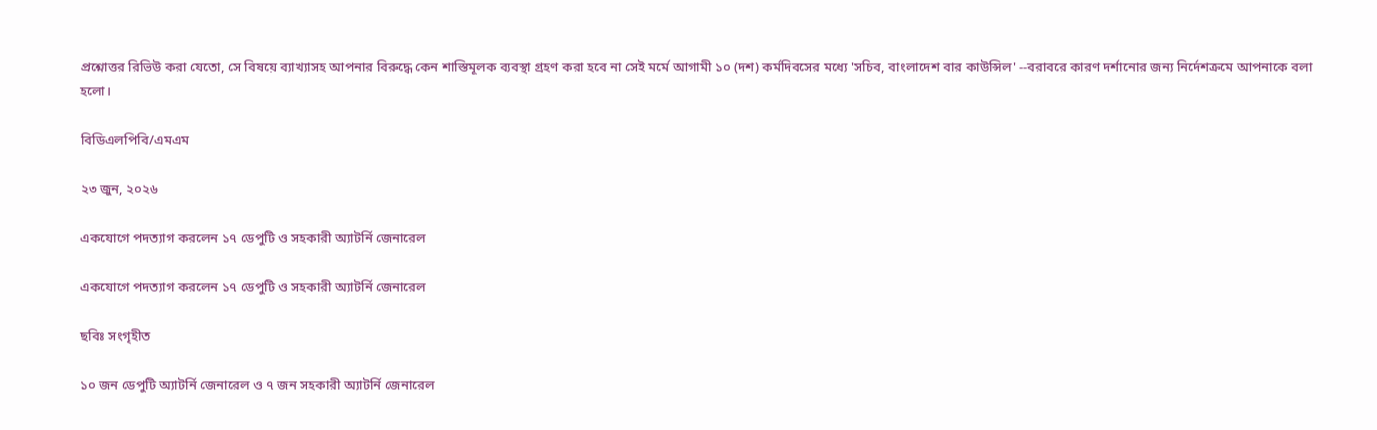প্রশ্নোত্তর রিভিউ করা যেতো, সে বিষয়ে ব্যাখ্যাসহ আপনার বিরুদ্ধে কেন শাস্তিমূলক ব্যবস্থা গ্রহণ করা হবে না সেই মর্মে আগামী ১০ (দশ) কর্মদিবসের মধ্যে 'সচিব, বাংলাদেশ বার কাউন্সিল' --বরাবরে কারণ দর্শানোর জন্য নির্দেশক্রমে আপনাকে বলা হলো।

বিডিএলপিবি/এমএম

২৩ জুন, ২০২৬

একযোগে পদত্যাগ করলেন ১৭ ডেপুটি ও সহকারী অ্যাটর্নি জেনারেল

একযোগে পদত্যাগ করলেন ১৭ ডেপুটি ও সহকারী অ্যাটর্নি জেনারেল

ছবিঃ সংগৃহীত

১০ জন ডেপুটি অ্যাটর্নি জেনারেল ও ৭ জন সহকারী অ্যাটর্নি জেনারেল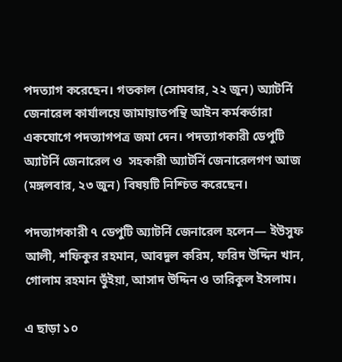পদত্যাগ করেছেন। গতকাল (সোমবার, ২২ জুন) অ্যাটর্নি জেনারেল কার্যালয়ে জামায়াতপন্থি আইন কর্মকর্তারা একযোগে পদত্যাগপত্র জমা দেন। পদত্যাগকারী ডেপুটি অ্যাটর্নি জেনারেল ও  সহকারী অ্যাটর্নি জেনারেলগণ আজ (মঙ্গলবার, ২৩ জুন) বিষয়টি নিশ্চিত করেছেন।

পদত্যাগকারী ৭ ডেপুটি অ্যাটর্নি জেনারেল হলেন— ইউসুফ আলী, শফিকুর রহমান, আবদুল করিম, ফরিদ উদ্দিন খান, গোলাম রহমান ভুঁইয়া, আসাদ উদ্দিন ও তারিকুল ইসলাম।

এ ছাড়া ১০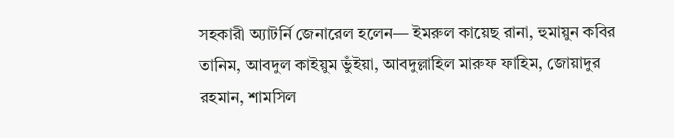সহকারী অ্যাটর্নি জেনারেল হলেন— ইমরুল কায়েছ রানা, হুমায়ুন কবির তানিম, আবদুল কাইয়ুম ভুঁইয়া, আবদুল্লাহিল মারুফ ফাহিম, জোয়াদুর রহমান, শামসিল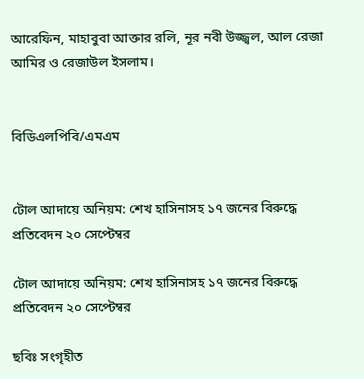আরেফিন, মাহাবুবা আক্তার রলি, নূর নবী উজ্জ্বল, আল রেজা আমির ও রেজাউল ইসলাম।


বিডিএলপিবি/এমএম


টোল আদায়ে অনিয়ম: শেখ হাসিনাসহ ১৭ জনের বিরুদ্ধে প্রতিবেদন ২০ সেপ্টেম্বর

টোল আদায়ে অনিয়ম: শেখ হাসিনাসহ ১৭ জনের বিরুদ্ধে প্রতিবেদন ২০ সেপ্টেম্বর

ছবিঃ সংগৃহীত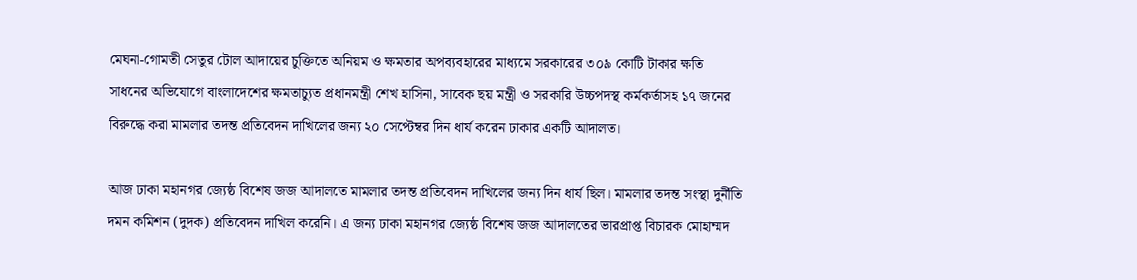মেঘনা-গোমতী সেতুর টোল আদায়ের চুক্তিতে অনিয়ম ও ক্ষমতার অপব্যবহারের মাধ্যমে সরকারের ৩০৯ কোটি টাকার ক্ষতি সাধনের অভিযোগে বাংলাদেশের ক্ষমতাচ্যুত প্রধানমন্ত্রী শেখ হাসিনা, সাবেক ছয় মন্ত্রী ও সরকারি উচ্চপদস্থ কর্মকর্তাসহ ১৭ জনের বিরুদ্ধে করা মামলার তদন্ত প্রতিবেদন দাখিলের জন্য ২০ সেপ্টেম্বর দিন ধার্য করেন ঢাকার একটি আদালত।

আজ ঢাকা মহানগর জ্যেষ্ঠ বিশেষ জজ আদালতে মামলার তদন্ত প্রতিবেদন দাখিলের জন্য দিন ধার্য ছিল। মামলার তদন্ত সংস্থা দুর্নীতি দমন কমিশন (দুদক) প্রতিবেদন দাখিল করেনি। এ জন্য ঢাকা মহানগর জ্যেষ্ঠ বিশেষ জজ আদালতের ভারপ্রাপ্ত বিচারক মোহাম্মদ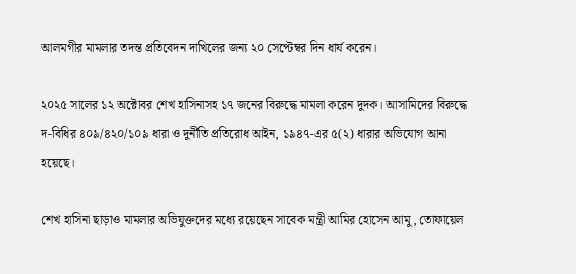আলমগীর মামলার তদন্ত প্রতিবেদন দাখিলের জন্য ২০ সেপ্টেম্বর দিন ধার্য করেন।

২০২৫ সালের ১২ অক্টোবর শেখ হাসিনাসহ ১৭ জনের বিরুদ্ধে মামলা করেন দুদক। আসামিদের বিরুদ্ধে দ-বিধির ৪০৯/৪২০/১০৯ ধারা ও দুর্নীতি প্রতিরোধ আইন, ১৯৪৭-এর ৫(২) ধারার অভিযোগ আনা হয়েছে।

শেখ হাসিনা ছাড়াও মামলার অভিযুক্তদের মধ্যে রয়েছেন সাবেক মন্ত্রী আমির হোসেন আমু, তোফায়েল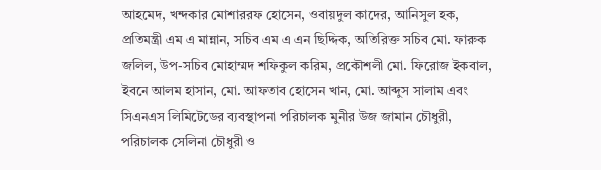আহমেদ, খন্দকার মোশাররফ হোসেন, ওবায়দুল কাদের, আনিসুল হক, প্রতিমন্ত্রী এম এ মান্নান, সচিব এম এ এন ছিদ্দিক, অতিরিক্ত সচিব মো. ফারুক জলিল, উপ-সচিব মোহাম্মদ শফিকুল করিম, প্রকৌশলী মো. ফিরোজ ইকবাল, ইবনে আলম হাসান, মো. আফতাব হোসেন খান, মো. আব্দুস সালাম এবং সিএনএস লিমিটেডের ব্যবস্থাপনা পরিচালক মুনীর উজ জামান চৌধুরী, পরিচালক সেলিনা চৌধুরী ও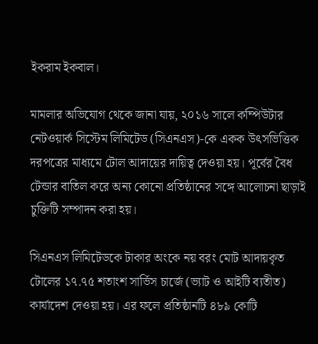ইকরাম ইকবাল।

মামলার অভিযোগ থেকে জানা যায়, ২০১৬ সালে কম্পিউটার নেটওয়ার্ক সিস্টেম লিমিটেড (সিএনএস)-কে একক উৎসভিত্তিক দরপত্রের মাধ্যমে টোল আদায়ের দায়িত্ব দেওয়া হয়। পূর্বের বৈধ টেন্ডার বাতিল করে অন্য কোনো প্রতিষ্ঠানের সঙ্গে আলোচনা ছাড়াই চুক্তিটি সম্পাদন করা হয়।

সিএনএস লিমিটেডকে টাকার অংকে নয় বরং মোট আদায়কৃত টোলের ১৭.৭৫ শতাংশ সার্ভিস চার্জে (ভ্যাট ও আইটি ব্যতীত) কার্যাদেশ দেওয়া হয়। এর ফলে প্রতিষ্ঠানটি ৪৮৯ কোটি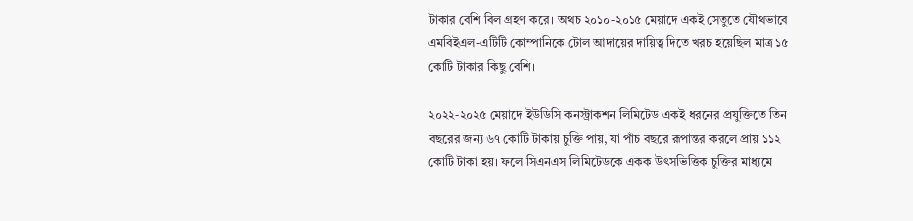টাকার বেশি বিল গ্রহণ করে। অথচ ২০১০-২০১৫ মেয়াদে একই সেতুতে যৌথভাবে এমবিইএল-এটিটি কোম্পানিকে টোল আদায়ের দায়িত্ব দিতে খরচ হয়েছিল মাত্র ১৫ কোটি টাকার কিছু বেশি।

২০২২-২০২৫ মেয়াদে ইউডিসি কনস্ট্রাকশন লিমিটেড একই ধরনের প্রযুক্তিতে তিন বছরের জন্য ৬৭ কোটি টাকায় চুক্তি পায়, যা পাঁচ বছরে রূপান্তর করলে প্রায় ১১২ কোটি টাকা হয়। ফলে সিএনএস লিমিটেডকে একক উৎসভিত্তিক চুক্তির মাধ্যমে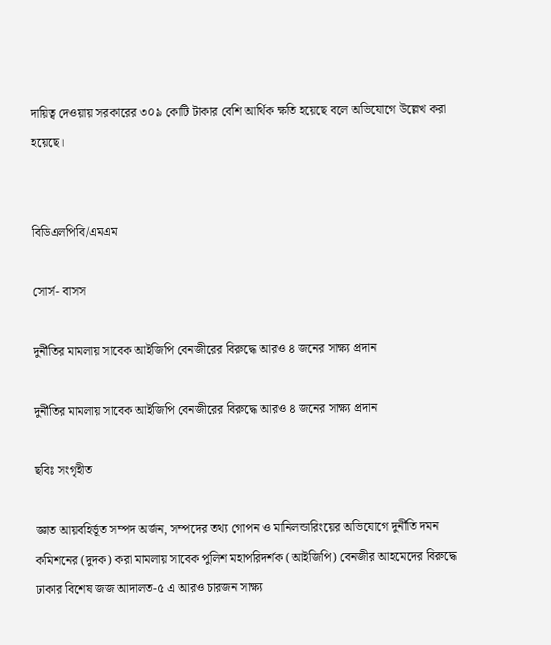দায়িত্ব দেওয়ায় সরকারের ৩০৯ কোটি টাকার বেশি আর্থিক ক্ষতি হয়েছে বলে অভিযোগে উল্লেখ করা হয়েছে।


বিডিএলপিবি/এমএম

সোর্স- বাসস

দুর্নীতির মামলায় সাবেক আইজিপি বেনজীরের বিরুদ্ধে আরও ৪ জনের সাক্ষ্য প্রদান

দুর্নীতির মামলায় সাবেক আইজিপি বেনজীরের বিরুদ্ধে আরও ৪ জনের সাক্ষ্য প্রদান

ছবিঃ সংগৃহীত

জ্ঞাত আয়বহির্ভূত সম্পদ অর্জন, সম্পদের তথ্য গোপন ও মানিলন্ডারিংয়ের অভিযোগে দুর্নীতি দমন কমিশনের (দুদক) করা মামলায় সাবেক পুলিশ মহাপরিদর্শক (আইজিপি) বেনজীর আহমেদের বিরুদ্ধে ঢাকার বিশেষ জজ আদালত-৫ এ আরও চারজন সাক্ষ্য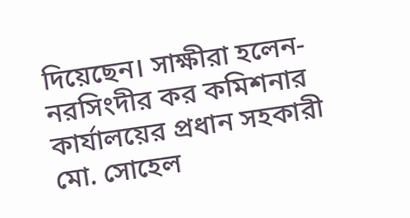দিয়েছেন। সাক্ষীরা হলেন- নরসিংদীর কর কমিশনার কার্যালয়ের প্রধান সহকারী মো. সোহেল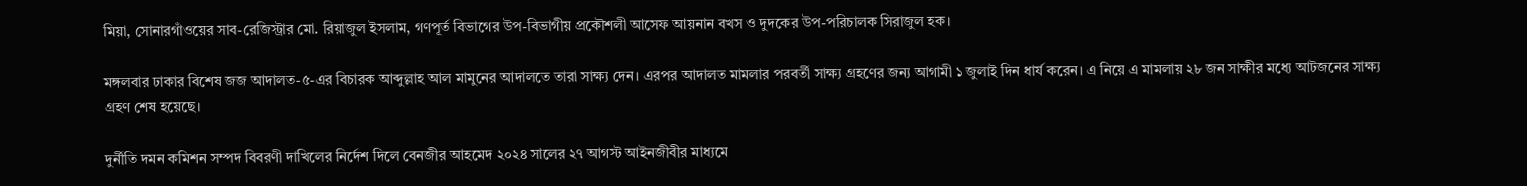মিয়া, সোনারগাঁওয়ের সাব-রেজিস্ট্রার মো. রিয়াজুল ইসলাম, গণপূর্ত বিভাগের উপ-বিভাগীয় প্রকৌশলী আসেফ আয়নান বখস ও দুদকের উপ-পরিচালক সিরাজুল হক।

মঙ্গলবার ঢাকার বিশেষ জজ আদালত-৫-এর বিচারক আব্দুল্লাহ আল মামুনের আদালতে তারা সাক্ষ্য দেন। এরপর আদালত মামলার পরবর্তী সাক্ষ্য গ্রহণের জন্য আগামী ১ জুলাই দিন ধার্য করেন। এ নিয়ে এ মামলায় ২৮ জন সাক্ষীর মধ্যে আটজনের সাক্ষ্য গ্রহণ শেষ হয়েছে।

দুর্নীতি দমন কমিশন সম্পদ বিবরণী দাখিলের নির্দেশ দিলে বেনজীর আহমেদ ২০২৪ সালের ২৭ আগস্ট আইনজীবীর মাধ্যমে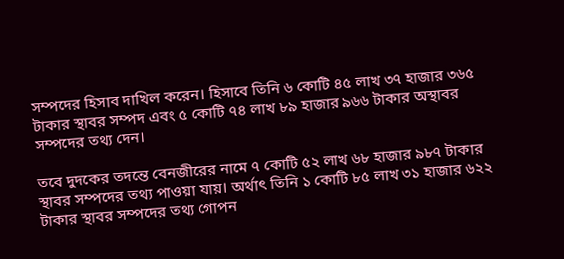সম্পদের হিসাব দাখিল করেন। হিসাবে তিনি ৬ কোটি ৪৫ লাখ ৩৭ হাজার ৩৬৫ টাকার স্থাবর সম্পদ এবং ৫ কোটি ৭৪ লাখ ৮৯ হাজার ৯৬৬ টাকার অস্থাবর সম্পদের তথ্য দেন।

তবে দুদকের তদন্তে বেনজীরের নামে ৭ কোটি ৫২ লাখ ৬৮ হাজার ৯৮৭ টাকার স্থাবর সম্পদের তথ্য পাওয়া যায়। অর্থাৎ তিনি ১ কোটি ৮৫ লাখ ৩১ হাজার ৬২২ টাকার স্থাবর সম্পদের তথ্য গোপন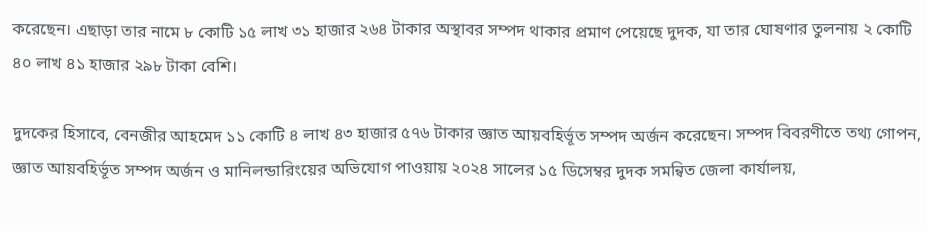করেছেন। এছাড়া তার নামে ৮ কোটি ১৫ লাখ ৩১ হাজার ২৬৪ টাকার অস্থাবর সম্পদ থাকার প্রমাণ পেয়েছে দুদক, যা তার ঘোষণার তুলনায় ২ কোটি ৪০ লাখ ৪১ হাজার ২৯৮ টাকা বেশি।

দুদকের হিসাবে, বেনজীর আহমেদ ১১ কোটি ৪ লাখ ৪৩ হাজার ৫৭৬ টাকার জ্ঞাত আয়বহির্ভূত সম্পদ অর্জন করেছেন। সম্পদ বিবরণীতে তথ্য গোপন, জ্ঞাত আয়বহির্ভূত সম্পদ অর্জন ও মানিলন্ডারিংয়ের অভিযোগ পাওয়ায় ২০২৪ সালের ১৫ ডিসেম্বর দুদক সমন্বিত জেলা কার্যালয়,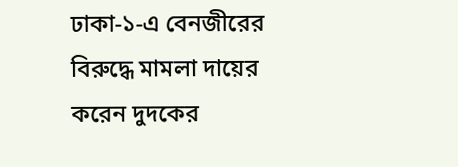ঢাকা-১-এ বেনজীরের বিরুদ্ধে মামলা দায়ের করেন দুদকের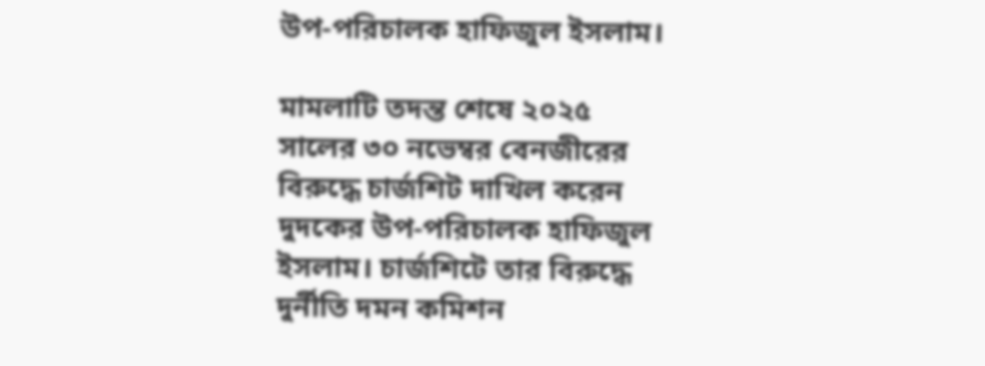উপ-পরিচালক হাফিজুল ইসলাম।

মামলাটি তদন্ত শেষে ২০২৫ সালের ৩০ নভেম্বর বেনজীরের বিরুদ্ধে চার্জশিট দাখিল করেন দুদকের উপ-পরিচালক হাফিজুল ইসলাম। চার্জশিটে তার বিরুদ্ধে দুর্নীতি দমন কমিশন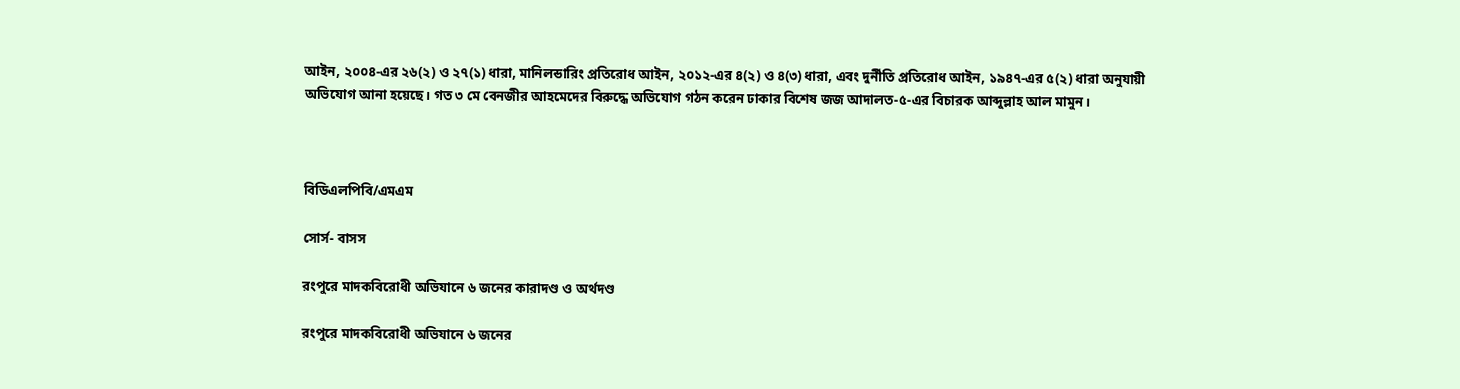আইন, ২০০৪-এর ২৬(২) ও ২৭(১) ধারা, মানিলন্ডারিং প্রতিরোধ আইন, ২০১২-এর ৪(২) ও ৪(৩) ধারা, এবং দুর্নীতি প্রতিরোধ আইন, ১৯৪৭-এর ৫(২) ধারা অনুযায়ী অভিযোগ আনা হয়েছে। গত ৩ মে বেনজীর আহমেদের বিরুদ্ধে অভিযোগ গঠন করেন ঢাকার বিশেষ জজ আদালত-৫-এর বিচারক আব্দুল্লাহ আল মামুন।



বিডিএলপিবি/এমএম

সোর্স- বাসস

রংপুরে মাদকবিরোধী অভিযানে ৬ জনের কারাদণ্ড ও অর্থদণ্ড

রংপুরে মাদকবিরোধী অভিযানে ৬ জনের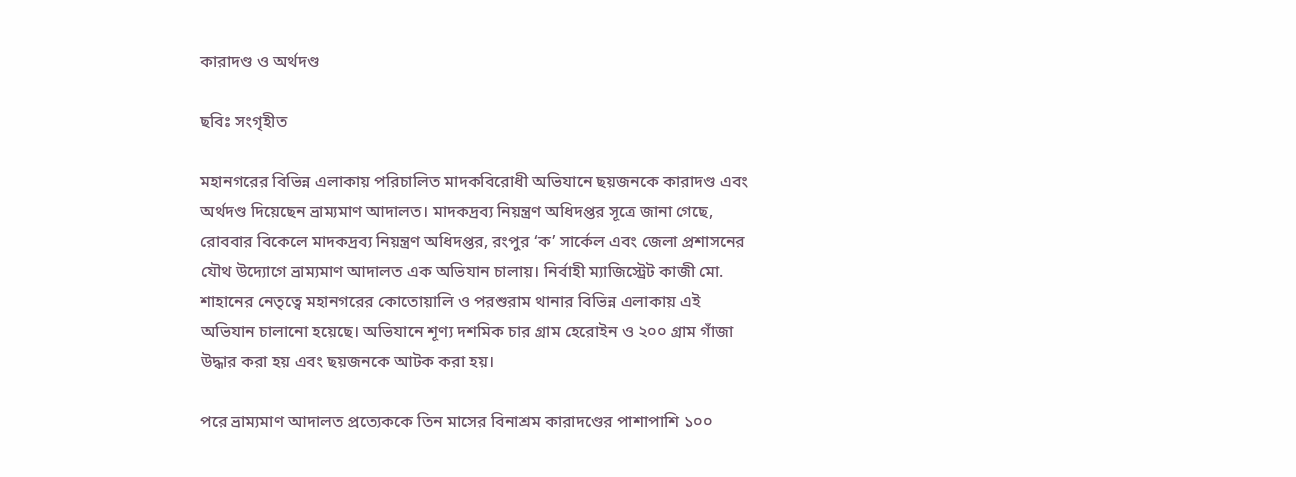কারাদণ্ড ও অর্থদণ্ড

ছবিঃ সংগৃহীত

মহানগরের বিভিন্ন এলাকায় পরিচালিত মাদকবিরোধী অভিযানে ছয়জনকে কারাদণ্ড এবং অর্থদণ্ড দিয়েছেন ভ্রাম্যমাণ আদালত। মাদকদ্রব্য নিয়ন্ত্রণ অধিদপ্তর সূত্রে জানা গেছে, রোববার বিকেলে মাদকদ্রব্য নিয়ন্ত্রণ অধিদপ্তর, রংপুর ‘ক’ সার্কেল এবং জেলা প্রশাসনের যৌথ উদ্যোগে ভ্রাম্যমাণ আদালত এক অভিযান চালায়। নির্বাহী ম্যাজিস্ট্রেট কাজী মো. শাহানের নেতৃত্বে মহানগরের কোতোয়ালি ও পরশুরাম থানার বিভিন্ন এলাকায় এই অভিযান চালানো হয়েছে। অভিযানে শূণ্য দশমিক চার গ্রাম হেরোইন ও ২০০ গ্রাম গাঁজা উদ্ধার করা হয় এবং ছয়জনকে আটক করা হয়।

পরে ভ্রাম্যমাণ আদালত প্রত্যেককে তিন মাসের বিনাশ্রম কারাদণ্ডের পাশাপাশি ১০০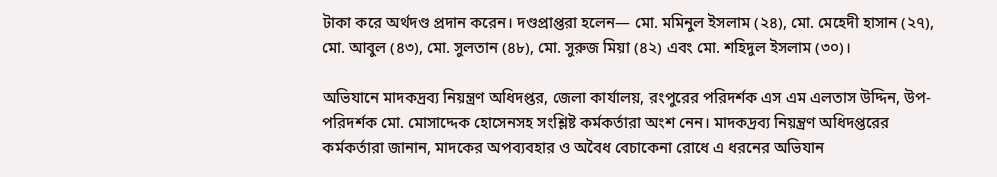টাকা করে অর্থদণ্ড প্রদান করেন। দণ্ডপ্রাপ্তরা হলেন— মো. মমিনুল ইসলাম (২৪), মো. মেহেদী হাসান (২৭), মো. আবুল (৪৩), মো. সুলতান (৪৮), মো. সুরুজ মিয়া (৪২) এবং মো. শহিদুল ইসলাম (৩০)।

অভিযানে মাদকদ্রব্য নিয়ন্ত্রণ অধিদপ্তর, জেলা কার্যালয়, রংপুরের পরিদর্শক এস এম এলতাস উদ্দিন, উপ-পরিদর্শক মো. মোসাদ্দেক হোসেনসহ সংশ্লিষ্ট কর্মকর্তারা অংশ নেন। মাদকদ্রব্য নিয়ন্ত্রণ অধিদপ্তরের কর্মকর্তারা জানান, মাদকের অপব্যবহার ও অবৈধ বেচাকেনা রোধে এ ধরনের অভিযান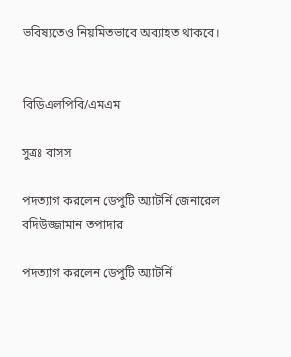ভবিষ্যতেও নিয়মিতভাবে অব্যাহত থাকবে।


বিডিএলপিবি/এমএম

সুত্রঃ বাসস

পদত্যাগ করলেন ডেপুটি অ্যাটর্নি জেনারেল বদিউজ্জামান তপাদার

পদত্যাগ করলেন ডেপুটি অ্যাটর্নি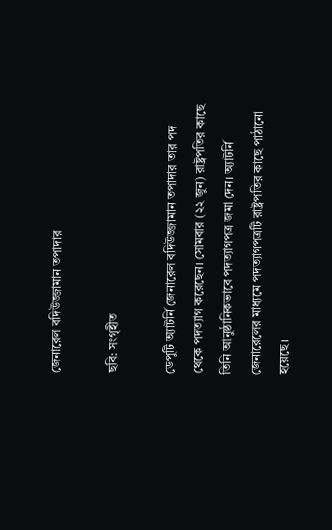জেনারেল বদিউজ্জামান তপাদার

ছবি: সংগৃহীত

ডেপুটি অ্যাটর্নি জেনারেল বদিউজ্জামান তপাদার তার পদ থেকে পদত্যাগ করেছেন। সোমবার (২২ জুন) রাষ্ট্রপতির কাছে তিনি আনুষ্ঠানিকভাবে পদত্যাগপত্র জমা দেন। অ্যাটর্নি জেনারেলের মাধ্যমে পদত্যাগপত্রটি রাষ্ট্রপতির কাছে পাঠানো হয়েছে।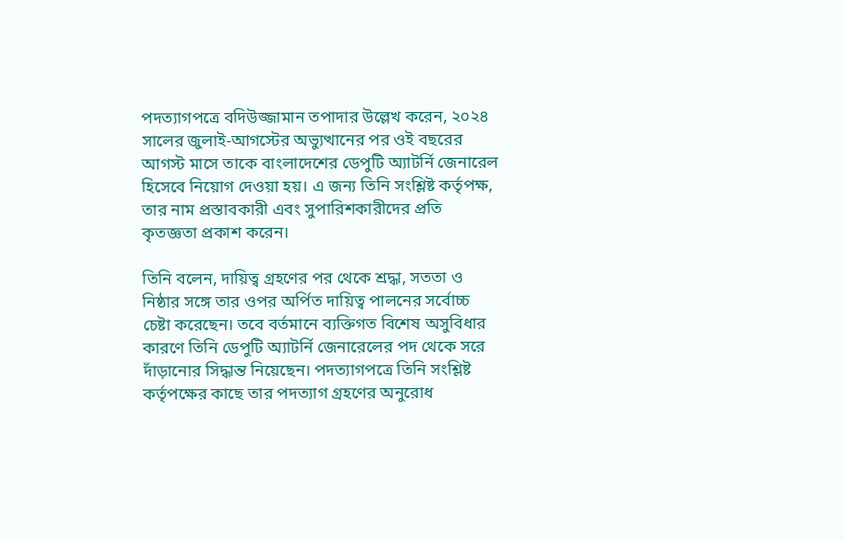পদত্যাগপত্রে বদিউজ্জামান তপাদার উল্লেখ করেন, ২০২৪ সালের জুলাই-আগস্টের অভ্যুত্থানের পর ওই বছরের আগস্ট মাসে তাকে বাংলাদেশের ডেপুটি অ্যাটর্নি জেনারেল হিসেবে নিয়োগ দেওয়া হয়। এ জন্য তিনি সংশ্লিষ্ট কর্তৃপক্ষ, তার নাম প্রস্তাবকারী এবং সুপারিশকারীদের প্রতি কৃতজ্ঞতা প্রকাশ করেন।

তিনি বলেন, দায়িত্ব গ্রহণের পর থেকে শ্রদ্ধা, সততা ও নিষ্ঠার সঙ্গে তার ওপর অর্পিত দায়িত্ব পালনের সর্বোচ্চ চেষ্টা করেছেন। তবে বর্তমানে ব্যক্তিগত বিশেষ অসুবিধার কারণে তিনি ডেপুটি অ্যাটর্নি জেনারেলের পদ থেকে সরে দাঁড়ানোর সিদ্ধান্ত নিয়েছেন। পদত্যাগপত্রে তিনি সংশ্লিষ্ট কর্তৃপক্ষের কাছে তার পদত্যাগ গ্রহণের অনুরোধ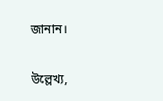জানান।

উল্লেখ্য,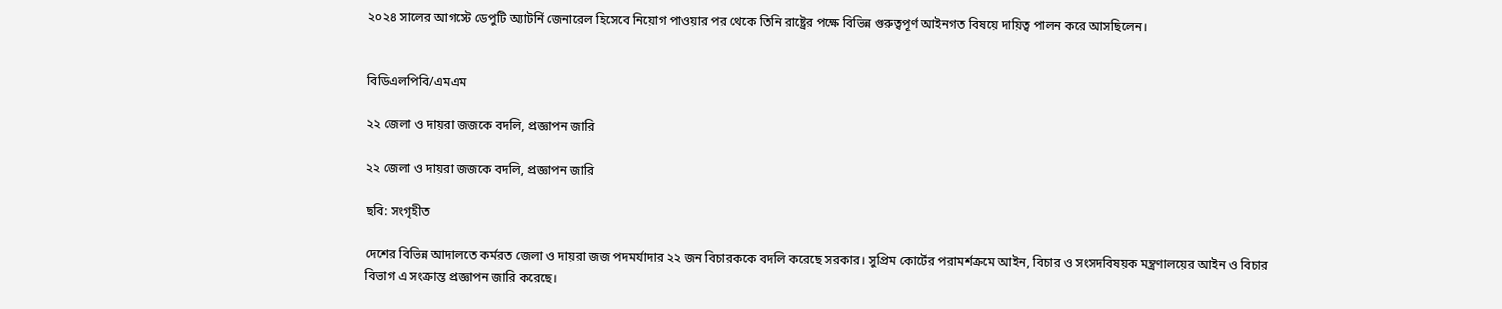২০২৪ সালের আগস্টে ডেপুটি অ্যাটর্নি জেনারেল হিসেবে নিয়োগ পাওয়ার পর থেকে তিনি রাষ্ট্রের পক্ষে বিভিন্ন গুরুত্বপূর্ণ আইনগত বিষয়ে দায়িত্ব পালন করে আসছিলেন।


বিডিএলপিবি/এমএম

২২ জেলা ও দায়রা জজকে বদলি, প্রজ্ঞাপন জারি

২২ জেলা ও দায়রা জজকে বদলি, প্রজ্ঞাপন জারি

ছবি: সংগৃহীত

দেশের বিভিন্ন আদালতে কর্মরত জেলা ও দায়রা জজ পদমর্যাদার ২২ জন বিচারককে বদলি করেছে সরকার। সুপ্রিম কোর্টের পরামর্শক্রমে আইন, বিচার ও সংসদবিষয়ক মন্ত্রণালয়ের আইন ও বিচার বিভাগ এ সংক্রান্ত প্রজ্ঞাপন জারি করেছে।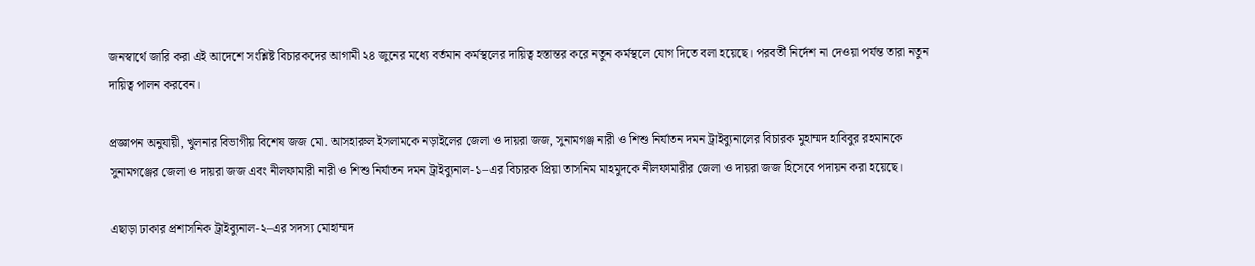জনস্বার্থে জারি করা এই আদেশে সংশ্লিষ্ট বিচারকদের আগামী ২৪ জুনের মধ্যে বর্তমান কর্মস্থলের দায়িত্ব হস্তান্তর করে নতুন কর্মস্থলে যোগ দিতে বলা হয়েছে। পরবর্তী নির্দেশ না দেওয়া পর্যন্ত তারা নতুন দায়িত্ব পালন করবেন।

প্রজ্ঞাপন অনুযায়ী, খুলনার বিভাগীয় বিশেষ জজ মো. আসহারুল ইসলামকে নড়াইলের জেলা ও দায়রা জজ, সুনামগঞ্জ নারী ও শিশু নির্যাতন দমন ট্রাইব্যুনালের বিচারক মুহাম্মদ হাবিবুর রহমানকে সুনামগঞ্জের জেলা ও দায়রা জজ এবং নীলফামারী নারী ও শিশু নির্যাতন দমন ট্রাইব্যুনাল-১–এর বিচারক প্রিয়া তাসনিম মাহমুদকে নীলফামারীর জেলা ও দায়রা জজ হিসেবে পদায়ন করা হয়েছে।

এছাড়া ঢাকার প্রশাসনিক ট্রাইব্যুনাল-২–এর সদস্য মোহাম্মদ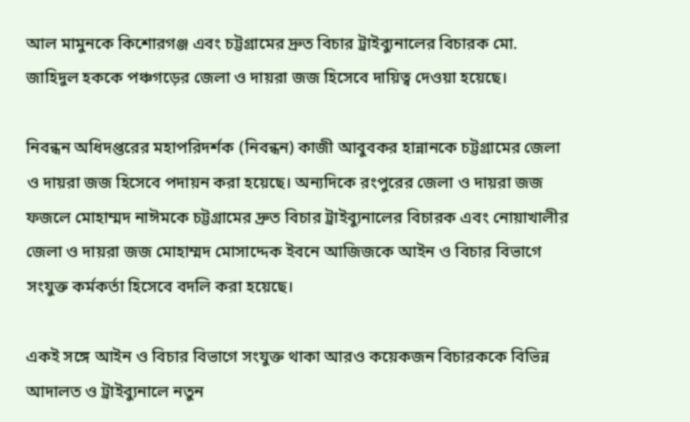আল মামুনকে কিশোরগঞ্জ এবং চট্টগ্রামের দ্রুত বিচার ট্রাইব্যুনালের বিচারক মো. জাহিদুল হককে পঞ্চগড়ের জেলা ও দায়রা জজ হিসেবে দায়িত্ব দেওয়া হয়েছে।

নিবন্ধন অধিদপ্তরের মহাপরিদর্শক (নিবন্ধন) কাজী আবুবকর হান্নানকে চট্টগ্রামের জেলা ও দায়রা জজ হিসেবে পদায়ন করা হয়েছে। অন্যদিকে রংপুরের জেলা ও দায়রা জজ ফজলে মোহাম্মদ নাঈমকে চট্টগ্রামের দ্রুত বিচার ট্রাইব্যুনালের বিচারক এবং নোয়াখালীর জেলা ও দায়রা জজ মোহাম্মদ মোসাদ্দেক ইবনে আজিজকে আইন ও বিচার বিভাগে সংযুক্ত কর্মকর্তা হিসেবে বদলি করা হয়েছে।

একই সঙ্গে আইন ও বিচার বিভাগে সংযুক্ত থাকা আরও কয়েকজন বিচারককে বিভিন্ন আদালত ও ট্রাইব্যুনালে নতুন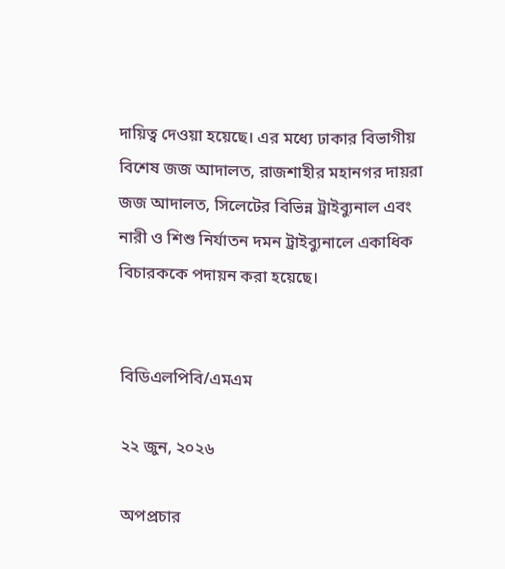দায়িত্ব দেওয়া হয়েছে। এর মধ্যে ঢাকার বিভাগীয় বিশেষ জজ আদালত, রাজশাহীর মহানগর দায়রা জজ আদালত, সিলেটের বিভিন্ন ট্রাইব্যুনাল এবং নারী ও শিশু নির্যাতন দমন ট্রাইব্যুনালে একাধিক বিচারককে পদায়ন করা হয়েছে।


বিডিএলপিবি/এমএম

২২ জুন, ২০২৬

অপপ্রচার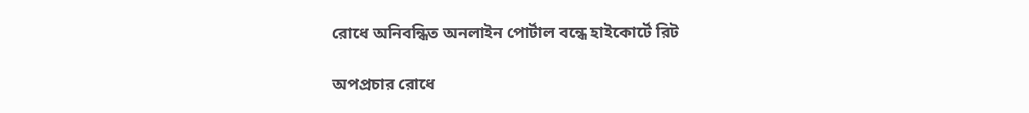রোধে অনিবন্ধিত অনলাইন পোর্টাল বন্ধে হাইকোর্টে রিট

অপপ্রচার রোধে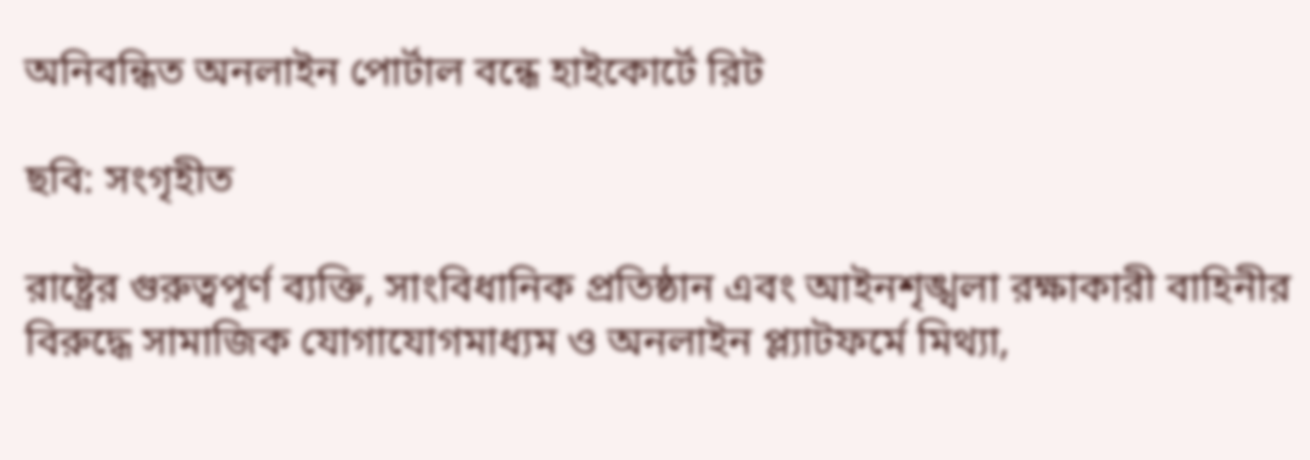অনিবন্ধিত অনলাইন পোর্টাল বন্ধে হাইকোর্টে রিট

ছবি: সংগৃহীত

রাষ্ট্রের গুরুত্বপূর্ণ ব্যক্তি, সাংবিধানিক প্রতিষ্ঠান এবং আইনশৃঙ্খলা রক্ষাকারী বাহিনীর বিরুদ্ধে সামাজিক যোগাযোগমাধ্যম ও অনলাইন প্ল্যাটফর্মে মিথ্যা,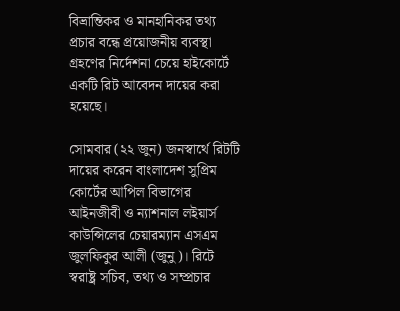বিভ্রান্তিকর ও মানহানিকর তথ্য প্রচার বন্ধে প্রয়োজনীয় ব্যবস্থা গ্রহণের নির্দেশনা চেয়ে হাইকোর্টে একটি রিট আবেদন দায়ের করা হয়েছে।

সোমবার (২২ জুন) জনস্বার্থে রিটটি দায়ের করেন বাংলাদেশ সুপ্রিম কোর্টের আপিল বিভাগের আইনজীবী ও ন্যাশনাল লইয়ার্স কাউন্সিলের চেয়ারম্যান এসএম জুলফিকুর আলী (জুনু)। রিটে স্বরাষ্ট্র সচিব, তথ্য ও সম্প্রচার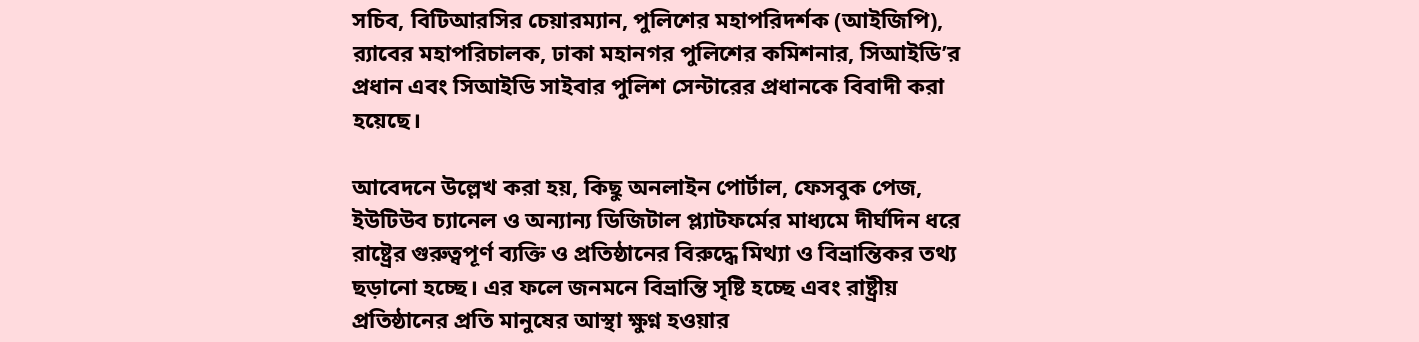সচিব, বিটিআরসির চেয়ারম্যান, পুলিশের মহাপরিদর্শক (আইজিপি), র‌্যাবের মহাপরিচালক, ঢাকা মহানগর পুলিশের কমিশনার, সিআইডি’র প্রধান এবং সিআইডি সাইবার পুলিশ সেন্টারের প্রধানকে বিবাদী করা হয়েছে।

আবেদনে উল্লেখ করা হয়, কিছু অনলাইন পোর্টাল, ফেসবুক পেজ, ইউটিউব চ্যানেল ও অন্যান্য ডিজিটাল প্ল্যাটফর্মের মাধ্যমে দীর্ঘদিন ধরে রাষ্ট্রের গুরুত্বপূর্ণ ব্যক্তি ও প্রতিষ্ঠানের বিরুদ্ধে মিথ্যা ও বিভ্রান্তিকর তথ্য ছড়ানো হচ্ছে। এর ফলে জনমনে বিভ্রান্তি সৃষ্টি হচ্ছে এবং রাষ্ট্রীয় প্রতিষ্ঠানের প্রতি মানুষের আস্থা ক্ষুণ্ন হওয়ার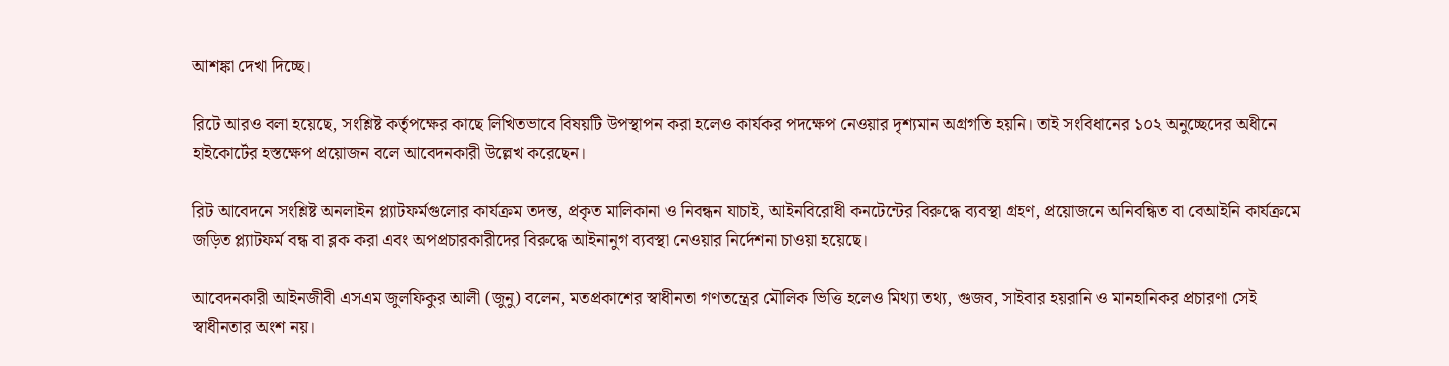আশঙ্কা দেখা দিচ্ছে।

রিটে আরও বলা হয়েছে, সংশ্লিষ্ট কর্তৃপক্ষের কাছে লিখিতভাবে বিষয়টি উপস্থাপন করা হলেও কার্যকর পদক্ষেপ নেওয়ার দৃশ্যমান অগ্রগতি হয়নি। তাই সংবিধানের ১০২ অনুচ্ছেদের অধীনে হাইকোর্টের হস্তক্ষেপ প্রয়োজন বলে আবেদনকারী উল্লেখ করেছেন।

রিট আবেদনে সংশ্লিষ্ট অনলাইন প্ল্যাটফর্মগুলোর কার্যক্রম তদন্ত, প্রকৃত মালিকানা ও নিবন্ধন যাচাই, আইনবিরোধী কনটেন্টের বিরুদ্ধে ব্যবস্থা গ্রহণ, প্রয়োজনে অনিবন্ধিত বা বেআইনি কার্যক্রমে জড়িত প্ল্যাটফর্ম বন্ধ বা ব্লক করা এবং অপপ্রচারকারীদের বিরুদ্ধে আইনানুগ ব্যবস্থা নেওয়ার নির্দেশনা চাওয়া হয়েছে।

আবেদনকারী আইনজীবী এসএম জুলফিকুর আলী (জুনু) বলেন, মতপ্রকাশের স্বাধীনতা গণতন্ত্রের মৌলিক ভিত্তি হলেও মিথ্যা তথ্য, গুজব, সাইবার হয়রানি ও মানহানিকর প্রচারণা সেই স্বাধীনতার অংশ নয়।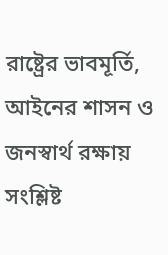রাষ্ট্রের ভাবমূর্তি, আইনের শাসন ও জনস্বার্থ রক্ষায় সংশ্লিষ্ট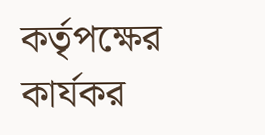কর্তৃপক্ষের কার্যকর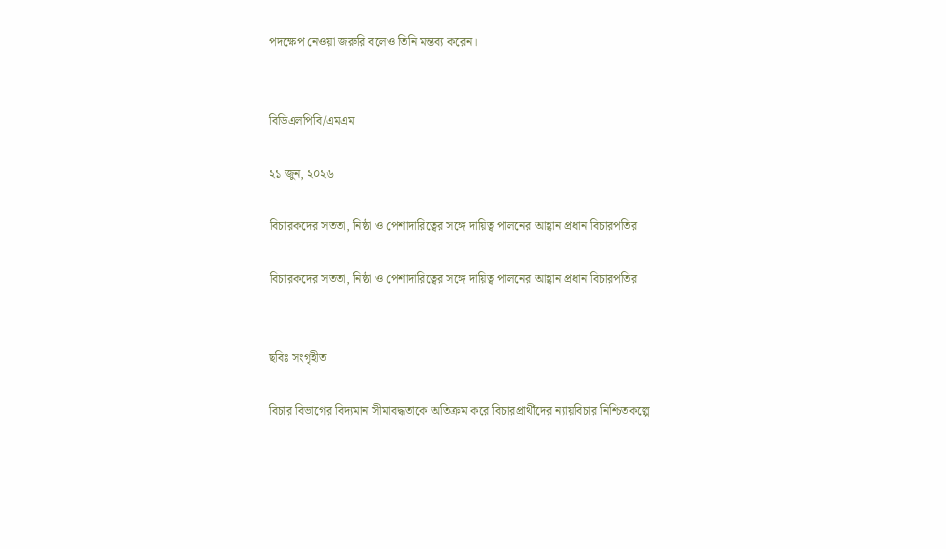পদক্ষেপ নেওয়া জরুরি বলেও তিনি মন্তব্য করেন।


বিডিএলপিবি/এমএম

২১ জুন, ২০২৬

বিচারকদের সততা, নিষ্ঠা ও পেশাদারিত্বের সঙ্গে দায়িত্ব পালনের আহ্বান প্রধান বিচারপতির

বিচারকদের সততা, নিষ্ঠা ও পেশাদারিত্বের সঙ্গে দায়িত্ব পালনের আহ্বান প্রধান বিচারপতির


ছবিঃ সংগৃহীত

বিচার বিভাগের বিদ্যমান সীমাবদ্ধতাকে অতিক্রম করে বিচারপ্রার্থীদের ন্যায়বিচার নিশ্চিতকল্পে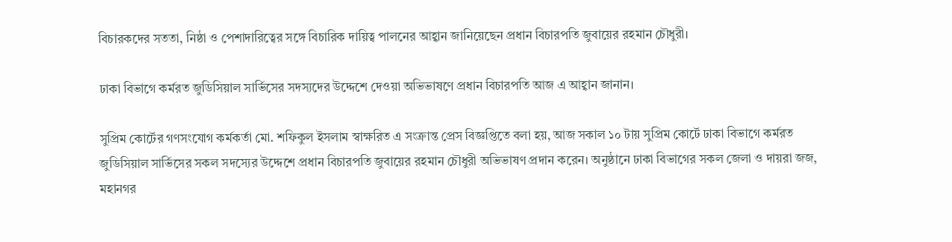বিচারকদের সততা, নিষ্ঠা ও পেশাদারিত্বের সঙ্গে বিচারিক দায়িত্ব পালনের আহ্বান জানিয়েছেন প্রধান বিচারপতি জুবায়ের রহমান চৌধুরী।

ঢাকা বিভাগে কর্মরত জুডিসিয়াল সার্ভিসের সদস্যদের উদ্দেশে দেওয়া অভিভাষণে প্রধান বিচারপতি আজ এ আহ্বান জানান।

সুপ্রিম কোর্টের গণসংযোগ কর্মকর্তা মো. শফিকুল ইসলাম স্বাক্ষরিত এ সংক্রান্ত প্রেস বিজ্ঞপ্তিতে বলা হয়, আজ সকাল ১০ টায় সুপ্রিম কোর্টে ঢাকা বিভাগে কর্মরত জুডিসিয়াল সার্ভিসের সকল সদস্যের উদ্দেশে প্রধান বিচারপতি জুবায়ের রহমান চৌধুরী অভিভাষণ প্রদান করেন। অনুষ্ঠানে ঢাকা বিভাগের সকল জেলা ও দায়রা জজ, মহানগর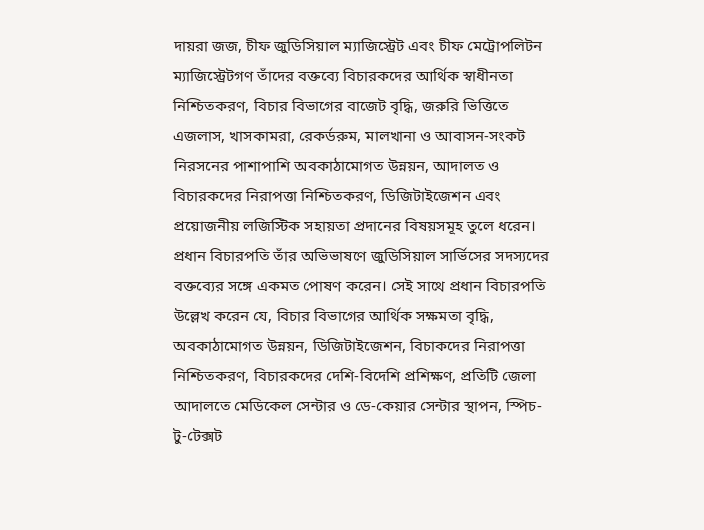দায়রা জজ, চীফ জুডিসিয়াল ম্যাজিস্ট্রেট এবং চীফ মেট্রোপলিটন ম্যাজিস্ট্রেটগণ তাঁদের বক্তব্যে বিচারকদের আর্থিক স্বাধীনতা নিশ্চিতকরণ, বিচার বিভাগের বাজেট বৃদ্ধি, জরুরি ভিত্তিতে এজলাস, খাসকামরা, রেকর্ডরুম, মালখানা ও আবাসন-সংকট নিরসনের পাশাপাশি অবকাঠামোগত উন্নয়ন, আদালত ও বিচারকদের নিরাপত্তা নিশ্চিতকরণ, ডিজিটাইজেশন এবং প্রয়োজনীয় লজিস্টিক সহায়তা প্রদানের বিষয়সমূহ তুলে ধরেন। প্রধান বিচারপতি তাঁর অভিভাষণে জুডিসিয়াল সার্ভিসের সদস্যদের বক্তব্যের সঙ্গে একমত পোষণ করেন। সেই সাথে প্রধান বিচারপতি উল্লেখ করেন যে, বিচার বিভাগের আর্থিক সক্ষমতা বৃদ্ধি, অবকাঠামোগত উন্নয়ন, ডিজিটাইজেশন, বিচাকদের নিরাপত্তা নিশ্চিতকরণ, বিচারকদের দেশি-বিদেশি প্রশিক্ষণ, প্রতিটি জেলা আদালতে মেডিকেল সেন্টার ও ডে-কেয়ার সেন্টার স্থাপন, স্পিচ-টু-টেক্সট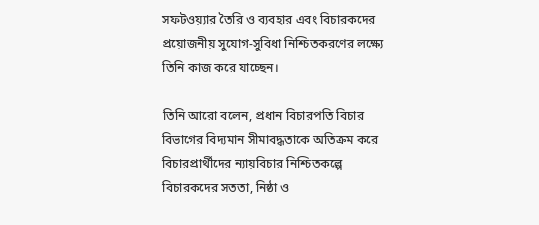সফটওয়্যার তৈরি ও ব্যবহার এবং বিচারকদের প্রয়োজনীয় সুযোগ-সুবিধা নিশ্চিতকরণের লক্ষ্যে তিনি কাজ করে যাচ্ছেন।

তিনি আরো বলেন, প্রধান বিচারপতি বিচার বিভাগের বিদ্যমান সীমাবদ্ধতাকে অতিক্রম করে বিচারপ্রার্থীদের ন্যায়বিচার নিশ্চিতকল্পে বিচারকদের সততা, নিষ্ঠা ও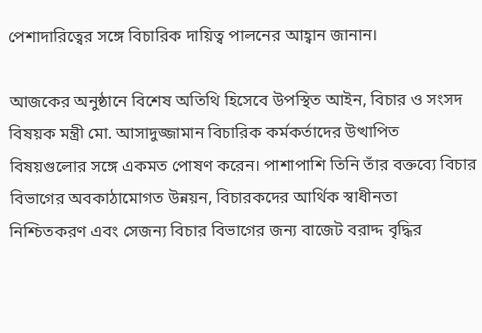পেশাদারিত্বের সঙ্গে বিচারিক দায়িত্ব পালনের আহ্বান জানান।

আজকের অনুষ্ঠানে বিশেষ অতিথি হিসেবে উপস্থিত আইন, বিচার ও সংসদ বিষয়ক মন্ত্রী মো. আসাদুজ্জামান বিচারিক কর্মকর্তাদের উত্থাপিত বিষয়গুলোর সঙ্গে একমত পোষণ করেন। পাশাপাশি তিনি তাঁর বক্তব্যে বিচার বিভাগের অবকাঠামোগত উন্নয়ন, বিচারকদের আর্থিক স্বাধীনতা নিশ্চিতকরণ এবং সেজন্য বিচার বিভাগের জন্য বাজেট বরাদ্দ বৃদ্ধির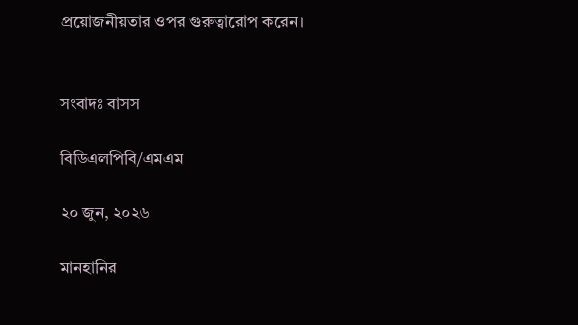প্রয়োজনীয়তার ওপর গুরুত্বারোপ করেন।


সংবাদঃ বাসস

বিডিএলপিবি/এমএম

২০ জুন, ২০২৬

মানহানির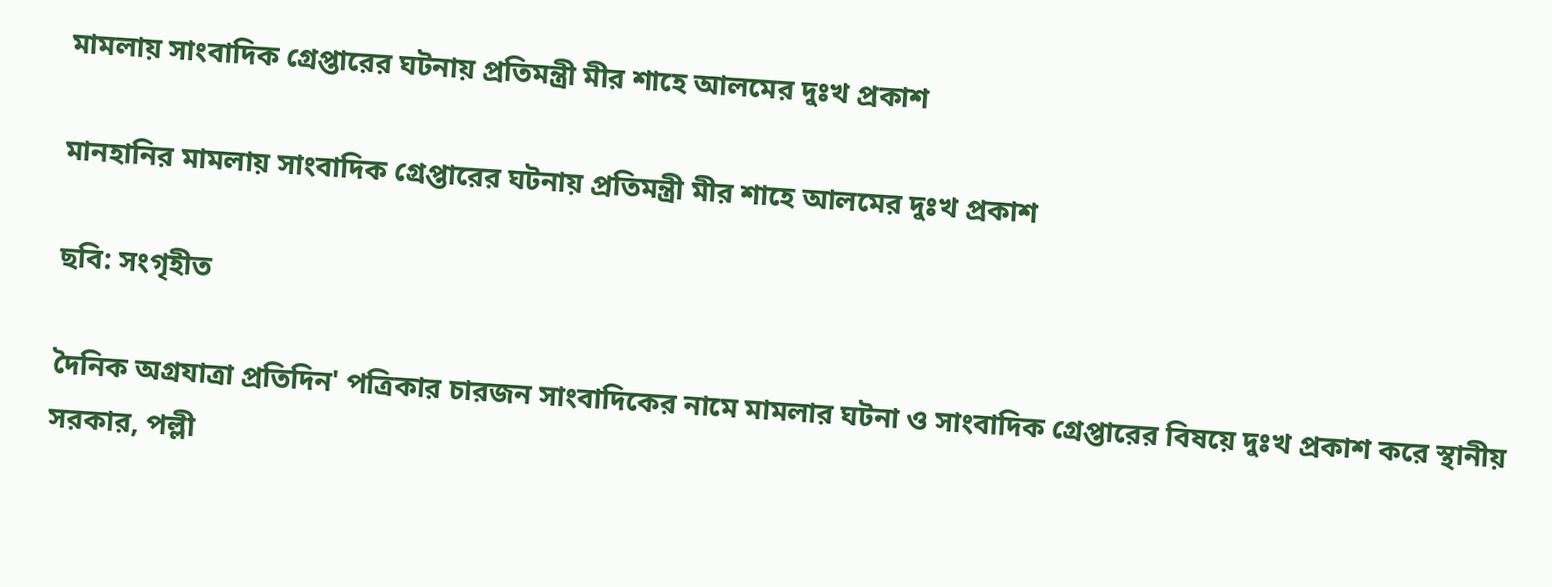মামলায় সাংবাদিক গ্রেপ্তারের ঘটনায় প্রতিমন্ত্রী মীর শাহে আলমের দুঃখ প্রকাশ

মানহানির মামলায় সাংবাদিক গ্রেপ্তারের ঘটনায় প্রতিমন্ত্রী মীর শাহে আলমের দুঃখ প্রকাশ

ছবি: সংগৃহীত

দৈনিক অগ্রযাত্রা প্রতিদিন' পত্রিকার চারজন সাংবাদিকের নামে মামলার ঘটনা ও সাংবাদিক গ্রেপ্তারের বিষয়ে দুঃখ প্রকাশ করে স্থানীয় সরকার, পল্লী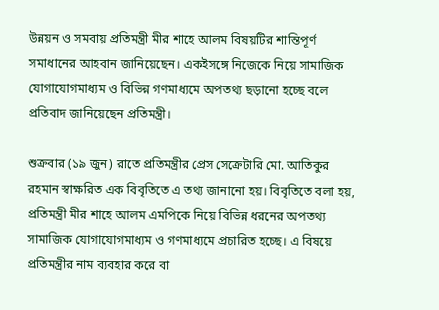উন্নয়ন ও সমবায় প্রতিমন্ত্রী মীর শাহে আলম বিষয়টির শান্তিপূর্ণ সমাধানের আহবান জানিয়েছেন। একইসঙ্গে নিজেকে নিয়ে সামাজিক যোগাযোগমাধ্যম ও বিভিন্ন গণমাধ্যমে অপতথ্য ছড়ানো হচ্ছে বলে প্রতিবাদ জানিয়েছেন প্রতিমন্ত্রী।

শুক্রবার (১৯ জুন) রাতে প্রতিমন্ত্রীর প্রেস সেক্রেটারি মো. আতিকুর রহমান স্বাক্ষরিত এক বিবৃতিতে এ তথ্য জানানো হয়। বিবৃতিতে বলা হয়, প্রতিমন্ত্রী মীর শাহে আলম এমপিকে নিয়ে বিভিন্ন ধরনের অপতথ্য সামাজিক যোগাযোগমাধ্যম ও গণমাধ্যমে প্রচারিত হচ্ছে। এ বিষয়ে প্রতিমন্ত্রীর নাম ব্যবহার করে বা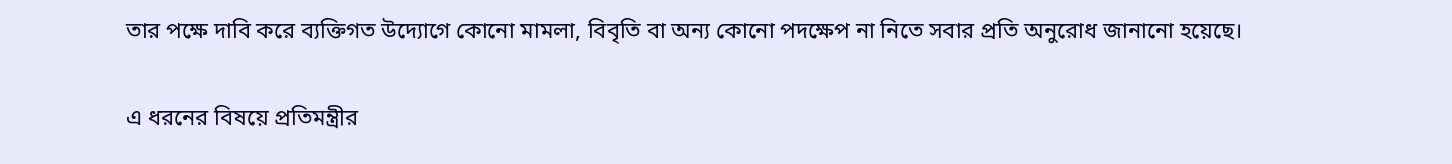তার পক্ষে দাবি করে ব্যক্তিগত উদ্যোগে কোনো মামলা, বিবৃতি বা অন্য কোনো পদক্ষেপ না নিতে সবার প্রতি অনুরোধ জানানো হয়েছে।

এ ধরনের বিষয়ে প্রতিমন্ত্রীর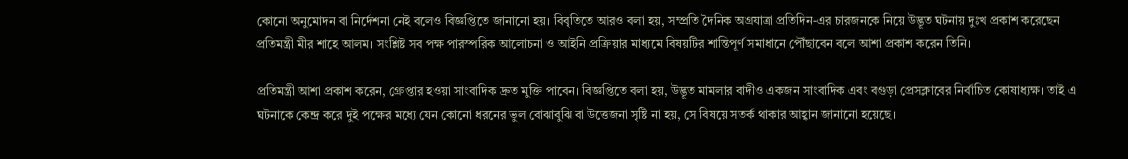কোনো অনুমোদন বা নির্দেশনা নেই বলেও বিজ্ঞপ্তিতে জানানো হয়। বিবৃতিতে আরও বলা হয়, সম্প্রতি দৈনিক অগ্রযাত্রা প্রতিদিন-এর চারজনকে নিয়ে উদ্ভূত ঘটনায় দুঃখ প্রকাশ করেছেন প্রতিমন্ত্রী মীর শাহে আলম। সংশ্লিষ্ট সব পক্ষ পারস্পরিক আলোচনা ও আইনি প্রক্রিয়ার মাধ্যমে বিষয়টির শান্তিপূর্ণ সমাধানে পৌঁছাবেন বলে আশা প্রকাশ করেন তিনি।

প্রতিমন্ত্রী আশা প্রকাশ করেন, গ্রেুপ্তার হওয়া সাংবাদিক দ্রুত মুক্তি পাবেন। বিজ্ঞপ্তিতে বলা হয়, উদ্ভূত মামলার বাদীও একজন সাংবাদিক এবং বগুড়া প্রেসক্লাবের নির্বাচিত কোষাধ্যক্ষ। তাই এ ঘটনাকে কেন্দ্র করে দুই পক্ষের মধ্যে যেন কোনো ধরনের ভুল বোঝাবুঝি বা উত্তেজনা সৃষ্টি না হয়, সে বিষয়ে সতর্ক থাকার আহ্বান জানানো হয়েছে।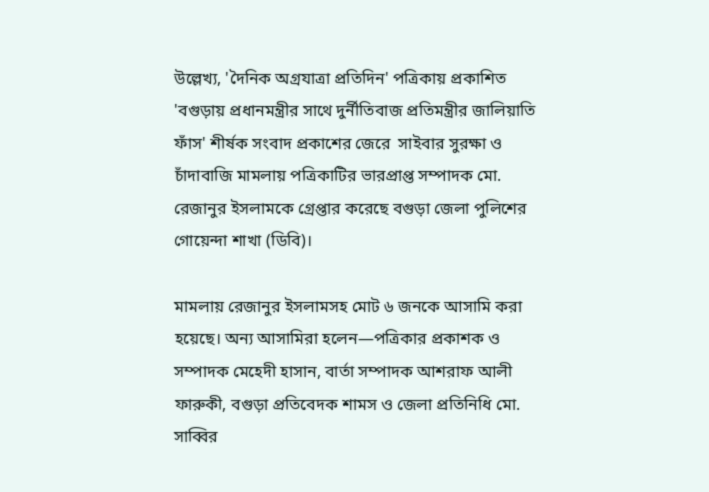উল্লেখ্য, 'দৈনিক অগ্রযাত্রা প্রতিদিন' পত্রিকায় প্রকাশিত 'বগুড়ায় প্রধানমন্ত্রীর সাথে দুর্নীতিবাজ প্রতিমন্ত্রীর জালিয়াতি ফাঁস' শীর্ষক সংবাদ প্রকাশের জেরে  সাইবার সুরক্ষা ও চাঁদাবাজি মামলায় পত্রিকাটির ভারপ্রাপ্ত সম্পাদক মো. রেজানুর ইসলামকে গ্রেপ্তার করেছে বগুড়া জেলা পুলিশের গোয়েন্দা শাখা (ডিবি)।

মামলায় রেজানুর ইসলামসহ মোট ৬ জনকে আসামি করা হয়েছে। অন্য আসামিরা হলেন—পত্রিকার প্রকাশক ও সম্পাদক মেহেদী হাসান, বার্তা সম্পাদক আশরাফ আলী ফারুকী, বগুড়া প্রতিবেদক শামস ও জেলা প্রতিনিধি মো. সাব্বির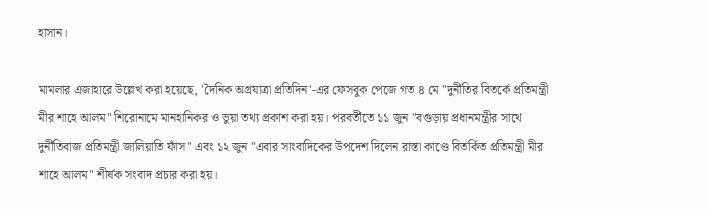হাসান।

মামলার এজাহারে উল্লেখ করা হয়েছে, 'দৈনিক অগ্রযাত্রা প্রতিদিন'-এর ফেসবুক পেজে গত ৪ মে "দুর্নীতির বিতর্কে প্রতিমন্ত্রী মীর শাহে আলম" শিরোনামে মানহানিকর ও ভুয়া তথ্য প্রকাশ করা হয়। পরবর্তীতে ১১ জুন "বগুড়ায় প্রধানমন্ত্রীর সাথে দুর্নীতিবাজ প্রতিমন্ত্রী জালিয়াতি ফাঁস" এবং ১২ জুন "এবার সাংবাদিকের উপদেশ দিলেন রাস্তা কাণ্ডে বিতর্কিত প্রতিমন্ত্রী মীর শাহে আলম" শীর্ষক সংবাদ প্রচার করা হয়।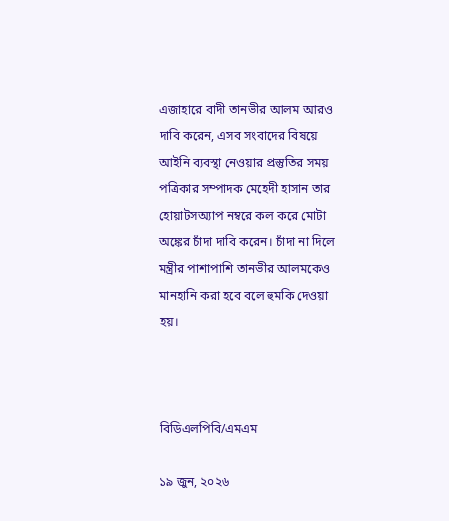এজাহারে বাদী তানভীর আলম আরও দাবি করেন, এসব সংবাদের বিষয়ে আইনি ব্যবস্থা নেওয়ার প্রস্তুতির সময় পত্রিকার সম্পাদক মেহেদী হাসান তার হোয়াটসঅ্যাপ নম্বরে কল করে মোটা অঙ্কের চাঁদা দাবি করেন। চাঁদা না দিলে মন্ত্রীর পাশাপাশি তানভীর আলমকেও মানহানি করা হবে বলে হুমকি দেওয়া হয়।



বিডিএলপিবি/এমএম

১৯ জুন, ২০২৬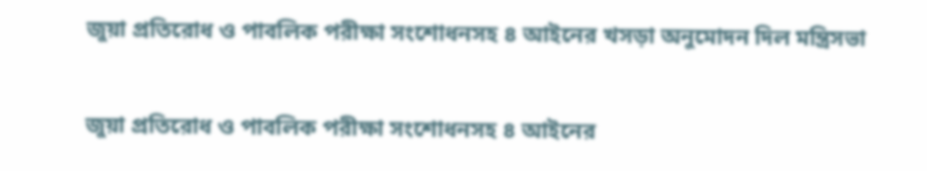জুয়া প্রতিরোধ ও পাবলিক পরীক্ষা সংশোধনসহ ৪ আইনের খসড়া অনুমোদন দিল মন্ত্রিসভা

জুয়া প্রতিরোধ ও পাবলিক পরীক্ষা সংশোধনসহ ৪ আইনের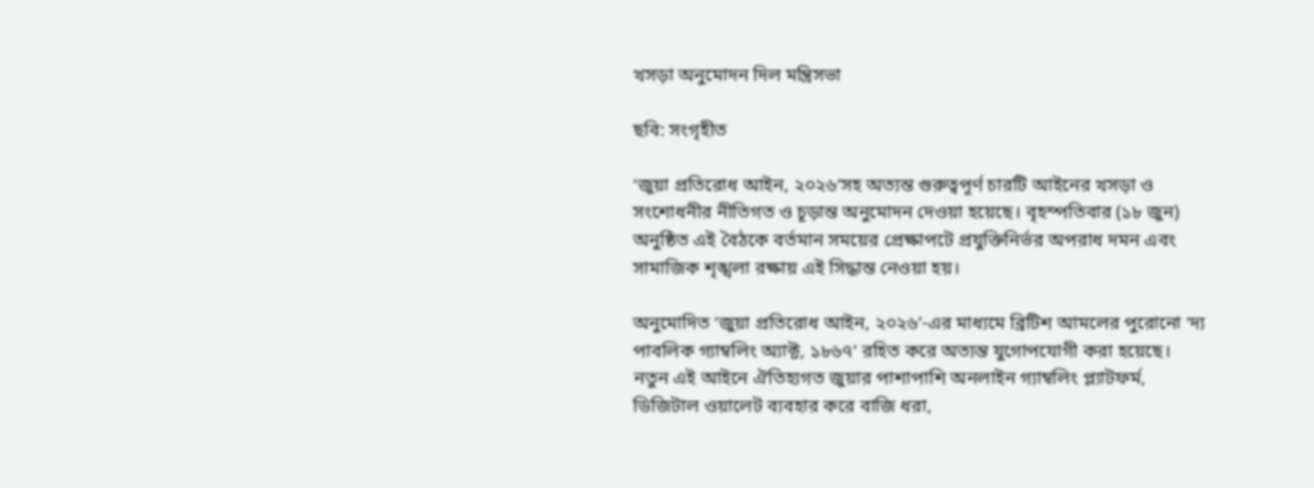খসড়া অনুমোদন দিল মন্ত্রিসভা

ছবি: সংগৃহীত

‘জুয়া প্রতিরোধ আইন, ২০২৬’সহ অত্যন্ত গুরুত্বপূর্ণ চারটি আইনের খসড়া ও সংশোধনীর নীতিগত ও চূড়ান্ত অনুমোদন দেওয়া হয়েছে। বৃহস্পতিবার (১৮ জুন) অনুষ্ঠিত এই বৈঠকে বর্তমান সময়ের প্রেক্ষাপটে প্রযুক্তিনির্ভর অপরাধ দমন এবং সামাজিক শৃঙ্খলা রক্ষায় এই সিদ্ধান্ত নেওয়া হয়।

অনুমোদিত ‘জুয়া প্রতিরোধ আইন, ২০২৬’-এর মাধ্যমে ব্রিটিশ আমলের পুরোনো ‘দ্য পাবলিক গ্যাম্বলিং অ্যাক্ট, ১৮৬৭’ রহিত করে অত্যন্ত যুগোপযোগী করা হয়েছে। নতুন এই আইনে ঐতিহ্যগত জুয়ার পাশাপাশি অনলাইন গ্যাম্বলিং প্ল্যাটফর্ম, ডিজিটাল ওয়ালেট ব্যবহার করে বাজি ধরা,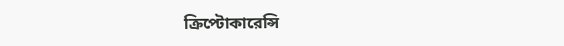ক্রিপ্টোকারেন্সি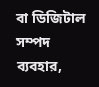বা ডিজিটাল সম্পদ ব্যবহার,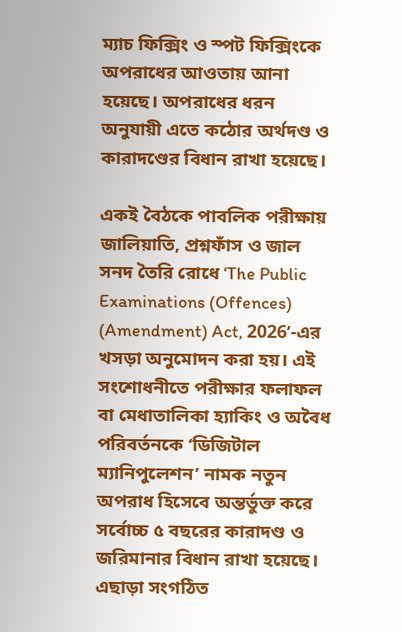ম্যাচ ফিক্সিং ও স্পট ফিক্সিংকে অপরাধের আওতায় আনা হয়েছে। অপরাধের ধরন অনুযায়ী এতে কঠোর অর্থদণ্ড ও কারাদণ্ডের বিধান রাখা হয়েছে।

একই বৈঠকে পাবলিক পরীক্ষায় জালিয়াতি, প্রশ্নফাঁস ও জাল সনদ তৈরি রোধে ‘The Public Examinations (Offences) (Amendment) Act, 2026’-এর খসড়া অনুমোদন করা হয়। এই সংশোধনীতে পরীক্ষার ফলাফল বা মেধাতালিকা হ্যাকিং ও অবৈধ পরিবর্তনকে ‘ডিজিটাল ম্যানিপুলেশন’ নামক নতুন অপরাধ হিসেবে অন্তর্ভুক্ত করে সর্বোচ্চ ৫ বছরের কারাদণ্ড ও জরিমানার বিধান রাখা হয়েছে। এছাড়া সংগঠিত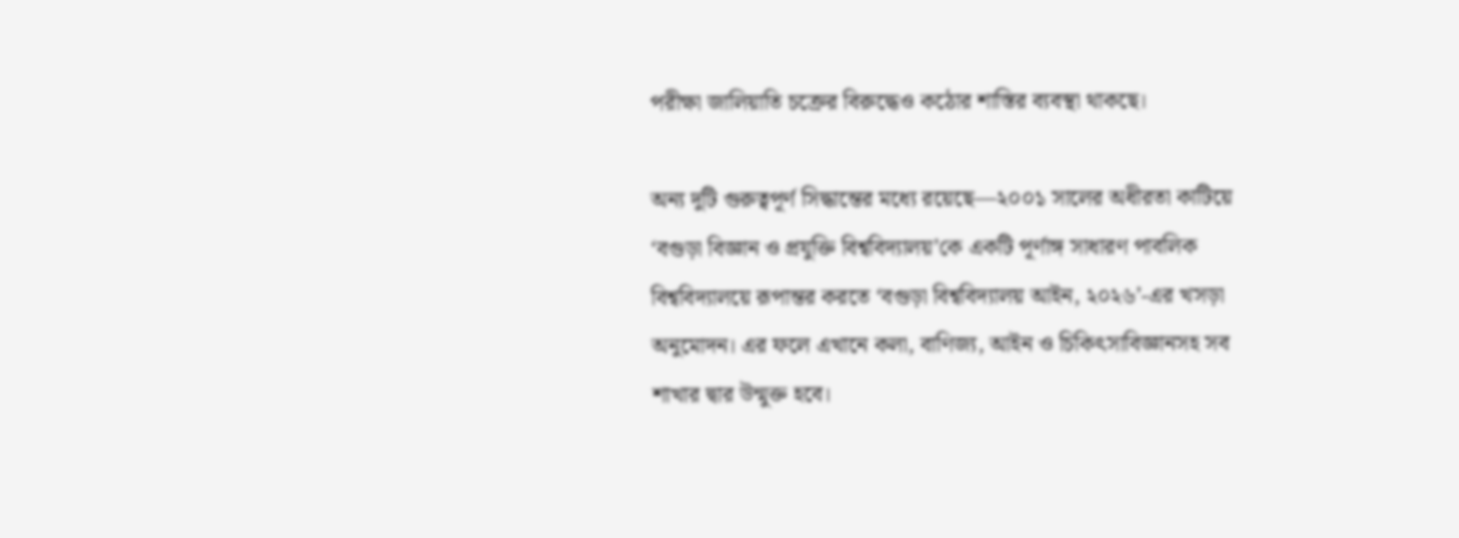পরীক্ষা জালিয়াতি চক্রের বিরুদ্ধেও কঠোর শাস্তির ব্যবস্থা থাকছে।

অন্য দুটি গুরুত্বপূর্ণ সিদ্ধান্তের মধ্যে রয়েছে—২০০১ সালের অধীরতা কাটিয়ে ‘বগুড়া বিজ্ঞান ও প্রযুক্তি বিশ্ববিদ্যালয়’কে একটি পূর্ণাঙ্গ সাধারণ পাবলিক বিশ্ববিদ্যালয়ে রূপান্তর করতে ‘বগুড়া বিশ্ববিদ্যালয় আইন, ২০২৬’-এর খসড়া অনুমোদন। এর ফলে এখানে কলা, বাণিজ্য, আইন ও চিকিৎসাবিজ্ঞানসহ সব শাখার দ্বার উন্মুক্ত হবে।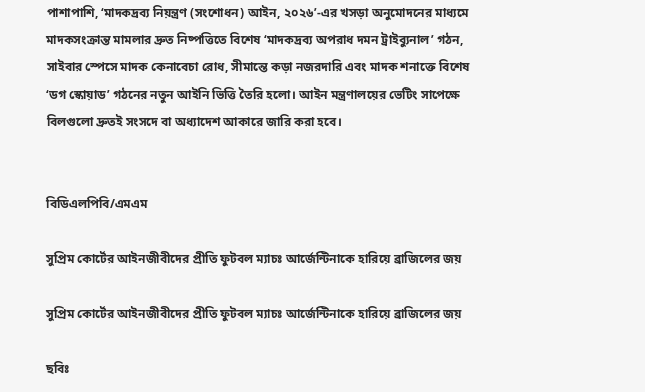পাশাপাশি, ‘মাদকদ্রব্য নিয়ন্ত্রণ (সংশোধন) আইন, ২০২৬’-এর খসড়া অনুমোদনের মাধ্যমে মাদকসংক্রান্ত মামলার দ্রুত নিষ্পত্তিতে বিশেষ ‘মাদকদ্রব্য অপরাধ দমন ট্রাইব্যুনাল’ গঠন, সাইবার স্পেসে মাদক কেনাবেচা রোধ, সীমান্তে কড়া নজরদারি এবং মাদক শনাক্তে বিশেষ ‘ডগ স্কোয়াড’ গঠনের নতুন আইনি ভিত্তি তৈরি হলো। আইন মন্ত্রণালয়ের ভেটিং সাপেক্ষে বিলগুলো দ্রুতই সংসদে বা অধ্যাদেশ আকারে জারি করা হবে।


বিডিএলপিবি/এমএম

সুপ্রিম কোর্টের আইনজীবীদের প্রীতি ফুটবল ম্যাচঃ আর্জেন্টিনাকে হারিয়ে ব্রাজিলের জয়

সুপ্রিম কোর্টের আইনজীবীদের প্রীতি ফুটবল ম্যাচঃ আর্জেন্টিনাকে হারিয়ে ব্রাজিলের জয়

ছবিঃ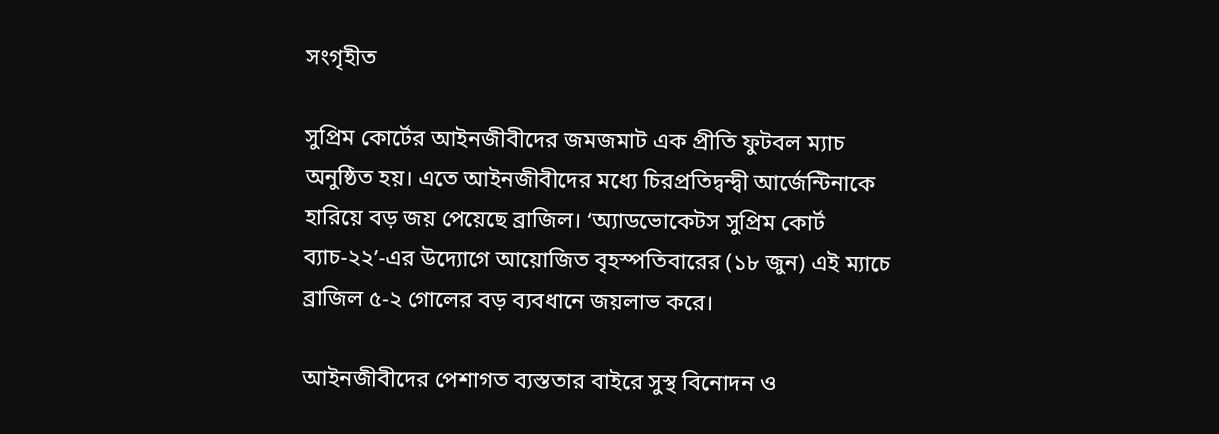সংগৃহীত

সুপ্রিম কোর্টের আইনজীবীদের জমজমাট এক প্রীতি ফুটবল ম্যাচ অনুষ্ঠিত হয়। এতে আইনজীবীদের মধ্যে চিরপ্রতিদ্বন্দ্বী আর্জেন্টিনাকে হারিয়ে বড় জয় পেয়েছে ব্রাজিল। ‘অ্যাডভোকেটস সুপ্রিম কোর্ট ব্যাচ-২২’-এর উদ্যোগে আয়োজিত বৃহস্পতিবারের (১৮ জুন) এই ম্যাচে ব্রাজিল ৫-২ গোলের বড় ব্যবধানে জয়লাভ করে।

আইনজীবীদের পেশাগত ব্যস্ততার বাইরে সুস্থ বিনোদন ও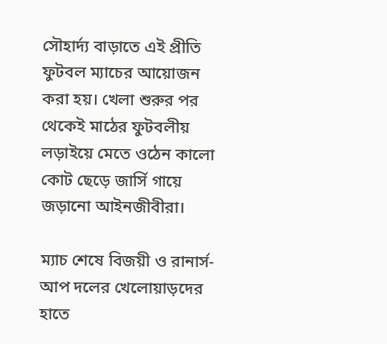সৌহার্দ্য বাড়াতে এই প্রীতি ফুটবল ম্যাচের আয়োজন করা হয়। খেলা শুরুর পর থেকেই মাঠের ফুটবলীয় লড়াইয়ে মেতে ওঠেন কালো কোট ছেড়ে জার্সি গায়ে জড়ানো আইনজীবীরা।

ম্যাচ শেষে বিজয়ী ও রানার্স-আপ দলের খেলোয়াড়দের হাতে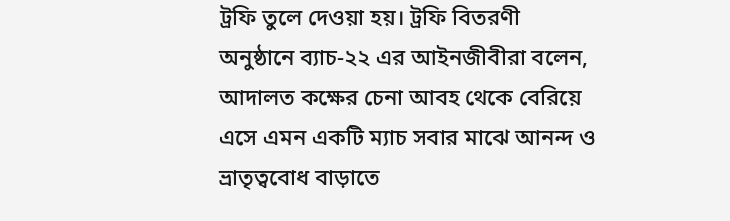ট্রফি তুলে দেওয়া হয়। ট্রফি বিতরণী অনুষ্ঠানে ব্যাচ-২২ এর আইনজীবীরা বলেন, আদালত কক্ষের চেনা আবহ থেকে বেরিয়ে এসে এমন একটি ম্যাচ সবার মাঝে আনন্দ ও ভ্রাতৃত্ববোধ বাড়াতে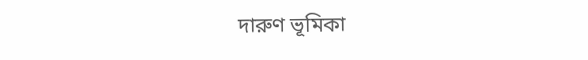দারুণ ভূমিকা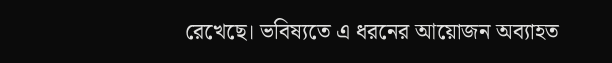রেখেছে। ভবিষ্যতে এ ধরনের আয়োজন অব্যাহত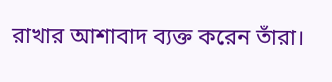রাখার আশাবাদ ব্যক্ত করেন তাঁরা।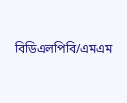বিডিএলপিবি/এমএম